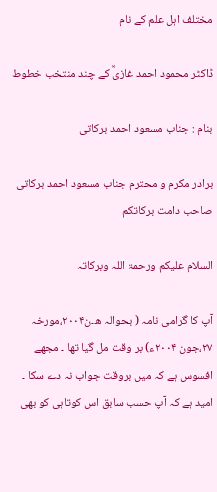مختلف اہل علم کے نام

ڈاکٹر محمود احمد غازیؒ کے چند منتخب خطوط

بنام : جناب مسعود احمد برکاتی

برادر مکرم و محترم جناب مسعود احمد برکاتی صاحب دامت برکاتکم

السلام علیکم ورحمۃ اللہ وبرکاتہ

آپ کا گرامی نامہ ( بحوالہ ھ۔ن۲۰۰۴،مورخہ ۲۷،جون ۲۰۰۴ء) بر وقت مل گیا تھا ۔ مجھے افسوس ہے کہ میں بروقت جواب نہ دے سکا ۔ امید ہے کہ آپ حسب سابق اس کوتاہی کو بھی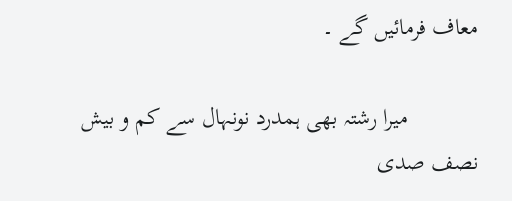معاف فرمائیں گے ۔

            میرا رشتہ بھی ہمدرد نونہال سے کم و بیش نصف صدی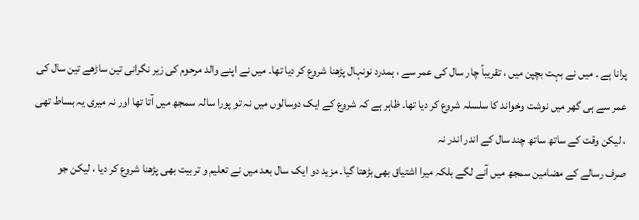پرانا ہے ۔ میں نے بہت بچپن میں ، تقریباً چار سال کی عمر سے ، ہمدرد نونہال پڑھنا شروع کر دیا تھا۔ میں نے اپنے والد مرحوم کی زیر نگرانی تین ساڑھے تین سال کی عمر سے ہی گھر میں نوشت وخواند کا سلسلہ شروع کر دیا تھا۔ ظاہر ہے کہ شروع کے ایک دوسالوں میں نہ تو پورا سالہ سمجھ میں آتا تھا اور نہ میری یہ بساط تھی ، لیکن وقت کے ساتھ ساتھ چند سال کے اندر اندر نہ
صرف رسالے کے مضامین سمجھ میں آنے لگے بلکہ میرا اشتیاق بھی بڑھتا گیا۔ مزید دو ایک سال بعد میں نے تعلیم و تربیت بھی پڑھنا شروع کر دیا ، لیکن جو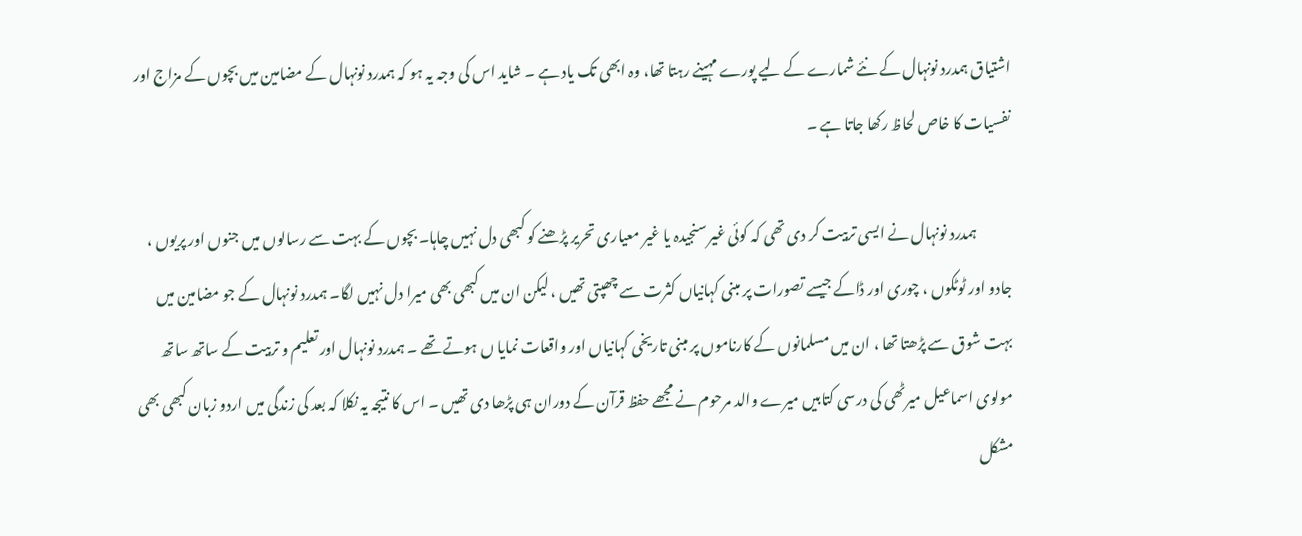اشتیاق ہمدرد نونہال کے نئے شمارے کے لیے پورے مہینے رہتا تھا، وہ ابھی تک یاد ہے ۔ شاید اس کی وجہ یہ ہو کہ ہمدرد نونہال کے مضامین میں بچوں کے مزاج اور نفسیات کا خاص لحاظ رکھا جاتا ہے ۔

            ہمدرد نونہال نے ایسی تربیت کر دی تھی کہ کوئی غیر سنجیدہ یا غیر معیاری تحریر پڑھنے کو کبھی دل نہیں چاہا۔ بچوں کے بہت سے رسالوں میں جنوں اور پریوں ، جادو اور ٹوٹکوں ، چوری اور ڈاکے جیسے تصورات پر مبنی کہانیاں کثرت سے چھپتی تھیں ، لیکن ان میں کبھی بھی میرا دل نہیں لگا۔ ہمدرد نونہال کے جو مضامین میں بہت شوق سے پڑھتا تھا ، ان میں مسلمانوں کے کارناموں پر مبنی تاریخی کہانیاں اور واقعات نمایا ں ہوتے تھے ۔ ہمدرد نونہال اور تعلیم و تربیت کے ساتھ ساتھ مولوی اسماعیل میرٹھی کی درسی کتابیں میرے والد مرحوم نے مجھے حفظ قرآن کے دوران ہی پڑھا دی تھیں ۔ اس کا نتیجہ یہ نکلا کہ بعد کی زندگی میں اردو زبان کبھی بھی مشکل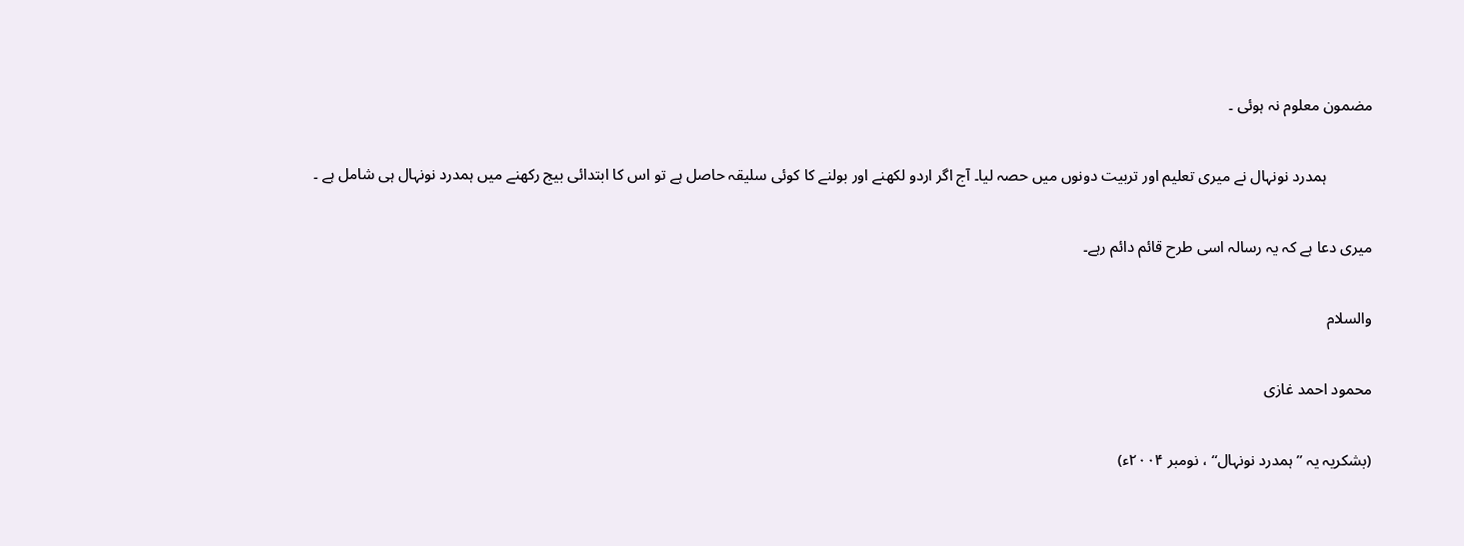مضمون معلوم نہ ہوئی ۔

            ہمدرد نونہال نے میری تعلیم اور تربیت دونوں میں حصہ لیا۔ آج اگر اردو لکھنے اور بولنے کا کوئی سلیقہ حاصل ہے تو اس کا ابتدائی بیج رکھنے میں ہمدرد نونہال ہی شامل ہے ۔

میری دعا ہے کہ یہ رسالہ اسی طرح قائم دائم رہے۔

والسلام

محمود احمد غازی

(بشکریہ یہ ’’ہمدرد نونہال‘‘ ، نومبر ۲۰۰۴ء)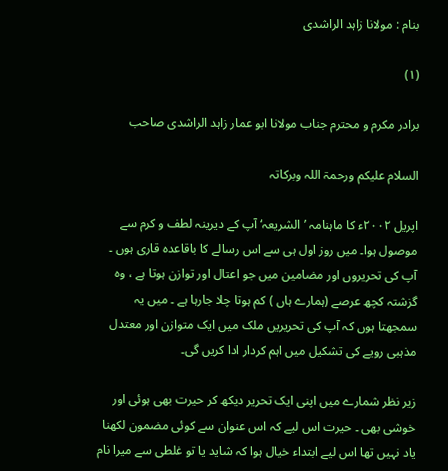بنام : مولانا زاہد الراشدی

(۱)

برادر مکرم و محترم جناب مولانا ابو عمار زاہد الراشدی صاحب

السلام علیکم ورحمۃ اللہ وبرکاتہ

اپریل ۲۰۰۲ء کا ماہنامہ ’الشریعہ‘ آپ کے دیرینہ لطف و کرم سے موصول ہوا۔ میں روز اول ہی سے اس رسالے کا باقاعدہ قاری ہوں ۔ آپ کی تحریروں اور مضامین میں جو اعتال اور توازن ہوتا ہے ، وہ گزشتہ کچھ عرصے (ہمارے ہاں ) کم ہوتا چلا جارہا ہے ۔ میں یہ سمجھتا ہوں کہ آپ کی تحریریں ملک میں ایک متوازن اور معتدل مذہبی رویے کی تشکیل میں اہم کردار ادا کریں گی۔

زیر نظر شمارے میں اپنی ایک تحریر دیکھ کر حیرت بھی ہوئی اور خوشی بھی ۔ حیرت اس لیے کہ اس عنوان سے کوئی مضمون لکھنا یاد نہیں تھا اس لیے ابتداء خیال ہوا کہ شاید یا تو غلطی سے میرا نام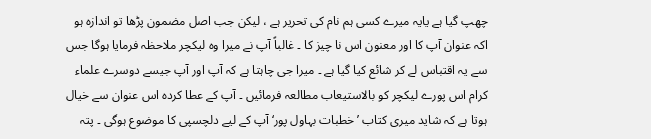چھپ گیا ہے یایہ میرے کسی ہم نام کی تحریر ہے ، لیکن جب اصل مضمون پڑھا تو اندازہ ہو اکہ عنوان آپ کا اور معنون اس نا چیز کا ۔ غالباً آپ نے میرا وہ لیکچر ملاحظہ فرمایا ہوگا جس سے یہ اقتباس لے کر شائع کیا گیا ہے ۔ میرا جی چاہتا ہے کہ آپ اور آپ جیسے دوسرے علماء کرام اس پورے لیکچر کو بالاستیعاب مطالعہ فرمائیں ۔ آپ کے عطا کردہ اس عنوان سے خیال ہوتا ہے کہ شاید میری کتاب ’خطبات بہاول پور‘ آپ کے لیے دلچسپی کا موضوع ہوگی ۔ پتہ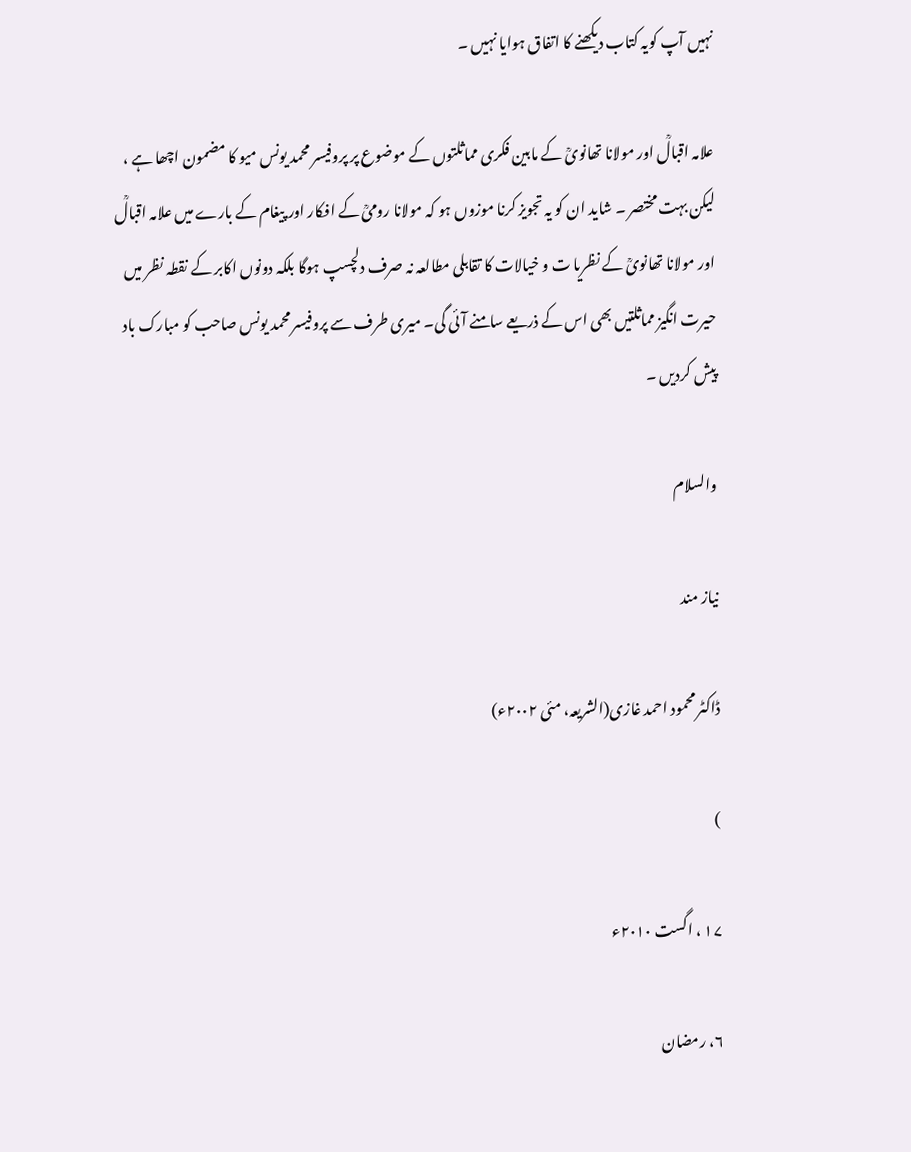نہیں آپ کویہ کتاب دیکھنے کا اتفاق ہوایا نہیں ۔

علامہ اقبالؒ اور مولانا تھانویؒ کے مابین فکری مماثلتوں کے موضوع پر پروفیسر محمد یونس میو کا مضمون اچھا ہے ، لیکن بہت مختصر ۔ شاید ان کو یہ تجویز کرنا موزوں ہو کہ مولانا رومیؒ کے افکار اور پیغام کے بارے میں علامہ اقبالؒ اور مولانا تھانویؒ کے نظریا ت و خیالات کا تقابلی مطالعہ نہ صرف دلچسپ ہوگا بلکہ دونوں اکابر کے نقطہ نظر میں حیرت انگیز مماثلتیں بھی اس کے ذریعے سامنے آئی گی۔ میری طرف سے پروفیسر محمد یونس صاحب کو مبارک باد پیش کردیں ۔

والسلام

نیاز مند

ڈاکٹر محمود احمد غازی(الشریعہ، مئی ۲۰۰۲ء)

)

۱۷ ، اگست ۲۰۱۰ء

۶، رمضان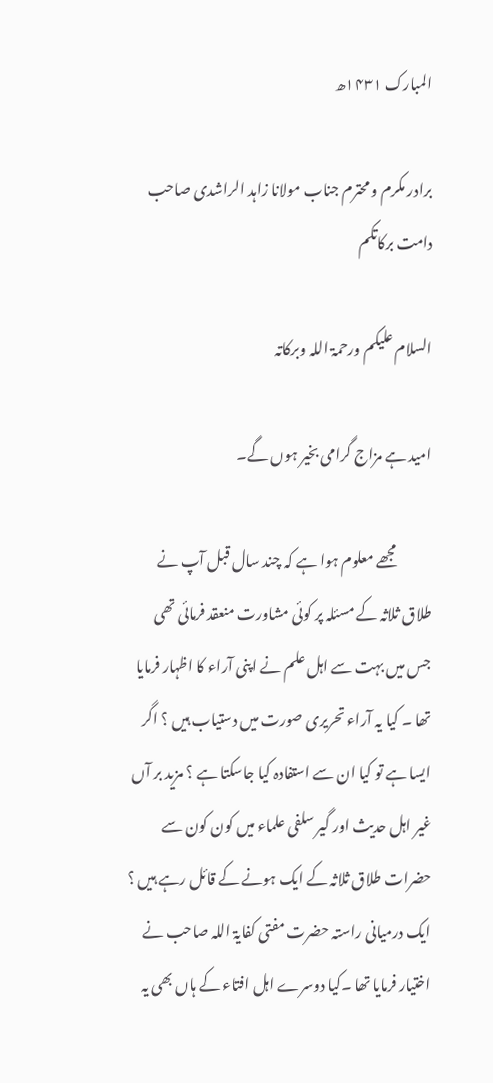المبارک ۱۴۳۱ھ

برادر مکرم و محترم جناب مولانا زاہد الراشدی صاحب دامت برکاتکم

السلام علیکم ورحمۃ اللہ وبرکاتہ

امید ہے مزاج گرامی بخیر ہوں گے۔

            مجھے معلوم ہوا ہے کہ چند سال قبل آپ نے طلاق ثلاثہ کے مسئلہ پر کوئی مشاورت منعقد فرمائی تھی جس میں بہت سے اہل علم نے اپنی آراء کا اظہار فرمایا تھا ۔ کیا یہ آراء تحریری صورت میں دستیاب ہیں ؟ اگر ایسا ہے تو کیا ان سے استفادہ کیا جاسکتا ہے ؟ مزید بر آں غیر اہل حدیث اور گیر سلفی علماء میں کون کون سے حضرات طلاق ثلاثہ کے ایک ہونے کے قائل رہے ہیں ؟ ایک درمیانی راستہ حضرت مفتی کفایۃ اللہ صاحب نے اختیار فرمایا تھا ۔کیا دوسرے اہل افتاء کے ہاں بھی یہ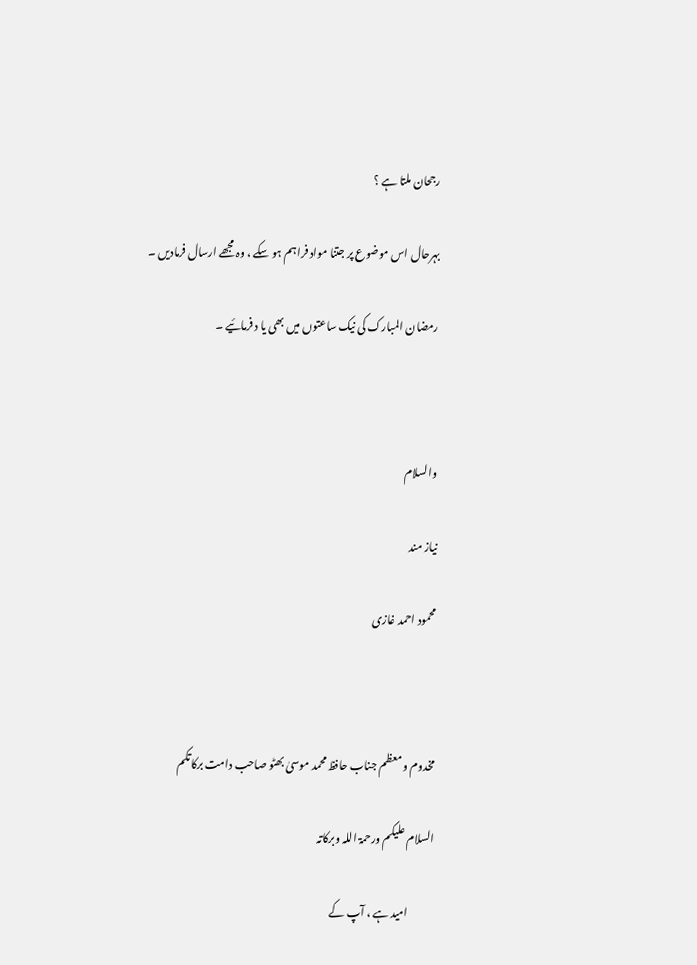رجحان ملتا ہے ؟

بہرحال اس موضوع پر جتنا مواد فراہم ہو سکے ، وہ مجھے ارسال فرمادیں ۔

رمضان المبارک کی نیک ساعتوں میں بھی یا د فرمائیے ۔



والسلام

نیاز مند

محمود احمد غازی



مخدوم و معظم جناب حافظ محمد موسیٰ بھٹو صاحب دامت برکاتکم

السلام علیکم ورحمۃ اللہ وبرکاتہ

            امید ہے ، آپ کے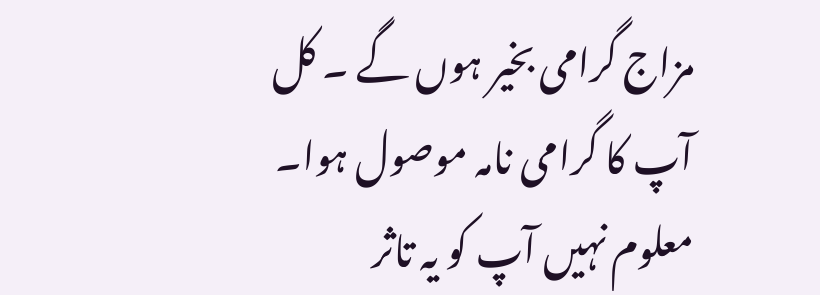مزاج گرامی بخیر ہوں گے ۔ کل آپ کا گرامی نامہ موصول ہوا۔ معلوم نہیں آپ کو یہ تاثر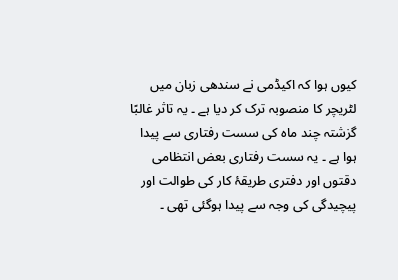کیوں ہوا کہ اکیڈمی نے سندھی زبان میں لٹریچر کا منصوبہ ترک کر دیا ہے ۔ یہ تاثر غالبًا گزشتہ چند ماہ کی سست رفتاری سے پیدا ہوا ہے ۔ یہ سست رفتاری بعض انتظامی دقتوں اور دفتری طریقۂ کار کی طوالت اور پیچیدگی کی وجہ سے پیدا ہوگئی تھی ۔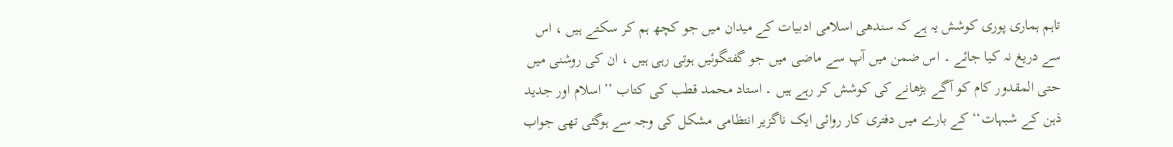تاہم ہماری پوری کوشش یہ ہے کہ سندھی اسلامی ادبیات کے میدان میں جو کچھ ہم کر سکتے ہیں ، اس سے دریغ نہ کیا جائے ۔ اس ضمن میں آپ سے ماضی میں جو گفتگوئیں ہوتی رہی ہیں ، ان کی روشنی میں حتی المقدور کام کو آگے بڑھانے کی کوشش کر رہے ہیں ۔ استاد محمد قطب کی کتاب ’’اسلام اور جدید ذہن کے شبہات‘‘ کے بارے میں دفتری کار روائی ایک ناگزیر انتظامی مشکل کی وجہ سے ہوگئی تھی جواب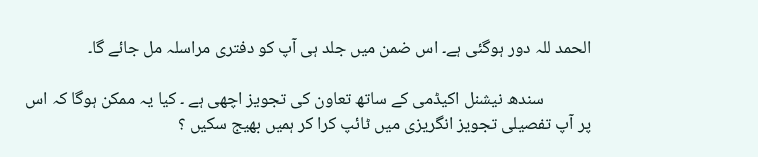الحمد للہ دور ہوگئی ہے۔ اس ضمن میں جلد ہی آپ کو دفتری مراسلہ مل جائے گا۔

            سندھ نیشنل اکیڈمی کے ساتھ تعاون کی تجویز اچھی ہے ۔ کیا یہ ممکن ہوگا کہ اس پر آپ تفصیلی تجویز انگریزی میں ٹائپ کرا کر ہمیں بھیج سکیں ؟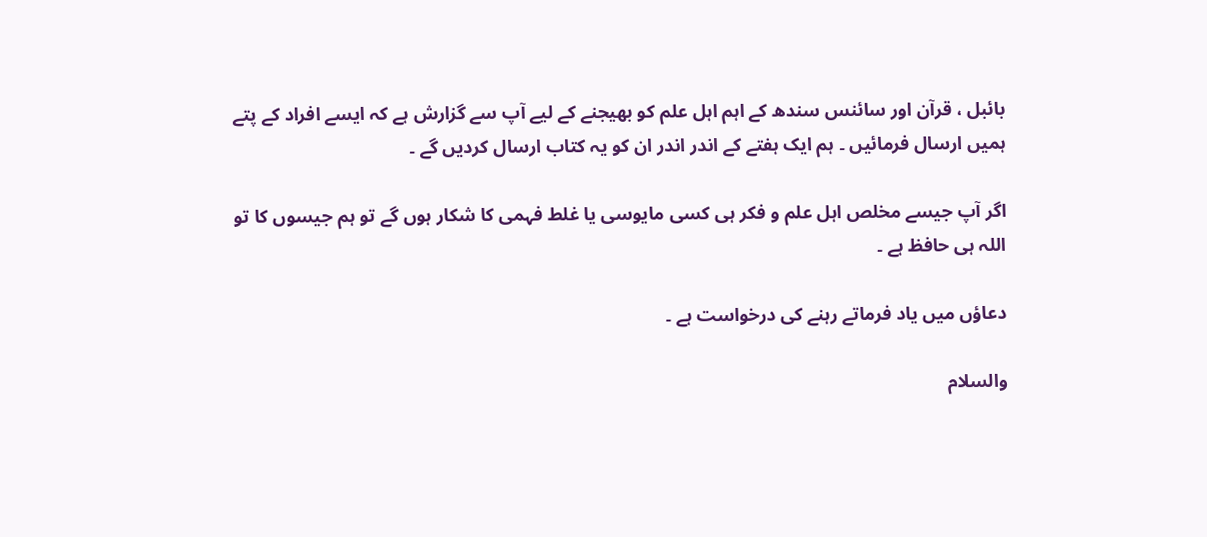بائبل ، قرآن اور سائنس سندھ کے اہم اہل علم کو بھیجنے کے لیے آپ سے گزارش ہے کہ ایسے افراد کے پتے ہمیں ارسال فرمائیں ۔ ہم ایک ہفتے کے اندر اندر ان کو یہ کتاب ارسال کردیں گے ۔

اگر آپ جیسے مخلص اہل علم و فکر ہی کسی مایوسی یا غلط فہمی کا شکار ہوں گے تو ہم جیسوں کا تو اللہ ہی حافظ ہے ۔

دعاؤں میں یاد فرماتے رہنے کی درخواست ہے ۔

والسلام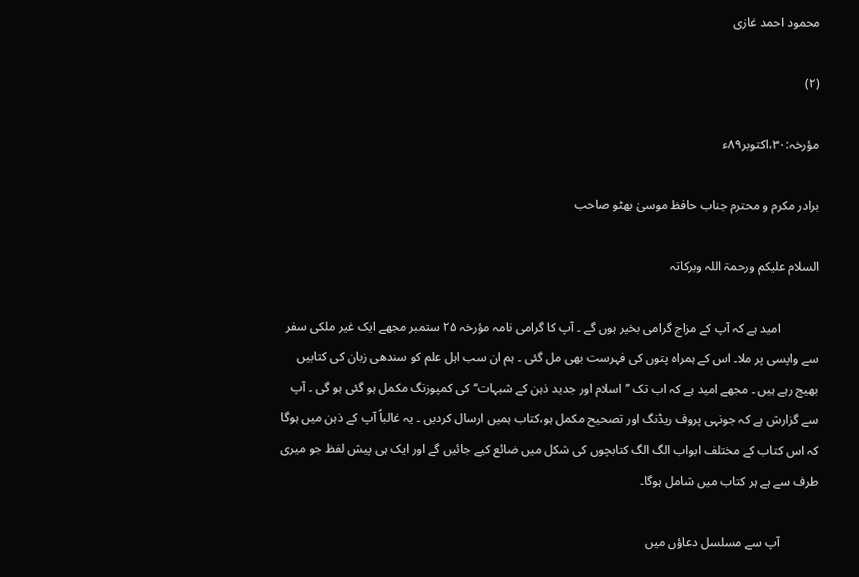محمود احمد غازی

(۲)

مؤرخہ:۳۰،اکتوبر۸۹ء

برادر مکرم و محترم جناب حافظ موسیٰ بھٹو صاحب

السلام علیکم ورحمۃ اللہ وبرکاتہ

            امید ہے کہ آپ کے مزاج گرامی بخیر ہوں گے ۔ آپ کا گرامی نامہ مؤرخہ ۲۵ ستمبر مجھے ایک غیر ملکی سفر سے واپسی پر ملا۔ اس کے ہمراہ پتوں کی فہرست بھی مل گئی ۔ ہم ان سب اہل علم کو سندھی زبان کی کتابیں بھیج رہے ہیں ۔ مجھے امید ہے کہ اب تک ’’اسلام اور جدید ذہن کے شبہات‘‘ کی کمپوزنگ مکمل ہو گئی ہو گی ۔ آپ سے گزارش ہے کہ جونہی پروف ریڈنگ اور تصحیح مکمل ہو،کتاب ہمیں ارسال کردیں ۔ یہ غالباً آپ کے ذہن میں ہوگا کہ اس کتاب کے مختلف ابواب الگ الگ کتابچوں کی شکل میں ضائع کیے جائیں گے اور ایک ہی پیش لفظ جو میری طرف سے ہے ہر کتاب میں شامل ہوگا۔

            آپ سے مسلسل دعاؤں میں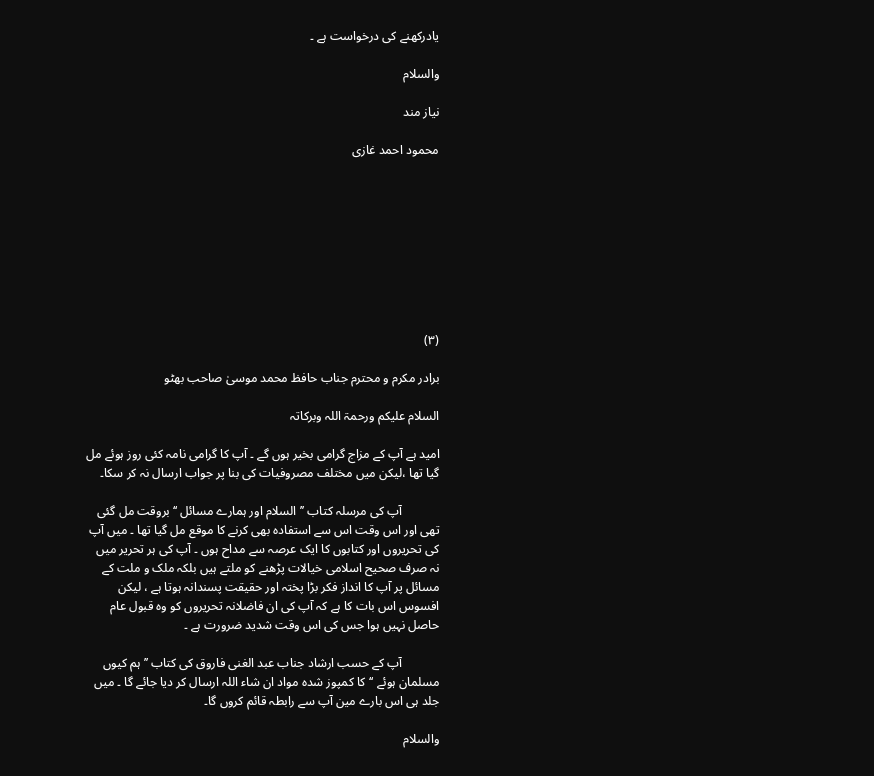یادرکھنے کی درخواست ہے ۔

والسلام

نیاز مند

محمود احمد غازی









(۳)

برادر مکرم و محترم جناب حافظ محمد موسیٰ صاحب بھٹو

السلام علیکم ورحمۃ اللہ وبرکاتہ

امید ہے آپ کے مزاج گرامی بخیر ہوں گے ۔ آپ کا گرامی نامہ کئی روز ہوئے مل گیا تھا ،لیکن میں مختلف مصروفیات کی بنا پر جواب ارسال نہ کر سکا۔

            آپ کی مرسلہ کتاب ’’السلام اور ہمارے مسائل ‘‘بروقت مل گئی تھی اور اس وقت اس سے استفادہ بھی کرنے کا موقع مل گیا تھا ۔ میں آپ کی تحریروں اور کتابوں کا ایک عرصہ سے مداح ہوں ۔ آپ کی ہر تحریر میں نہ صرف صحیح اسلامی خیالات پڑھنے کو ملتے ہیں بلکہ ملک و ملت کے مسائل پر آپ کا انداز فکر بڑا پختہ اور حقیقت پسندانہ ہوتا ہے ، لیکن افسوس اس بات کا ہے کہ آپ کی ان فاضلانہ تحریروں کو وہ قبول عام حاصل نہیں ہوا جس کی اس وقت شدید ضرورت ہے ۔

            آپ کے حسب ارشاد جناب عبد الغنی فاروق کی کتاب ’’ہم کیوں مسلمان ہوئے ‘‘کا کمپوز شدہ مواد ان شاء اللہ ارسال کر دیا جائے گا ۔ میں جلد ہی اس بارے مین آپ سے رابطہ قائم کروں گا۔

والسلام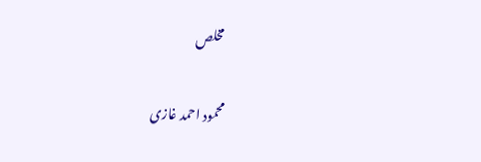مخلص

محمود احمد غازی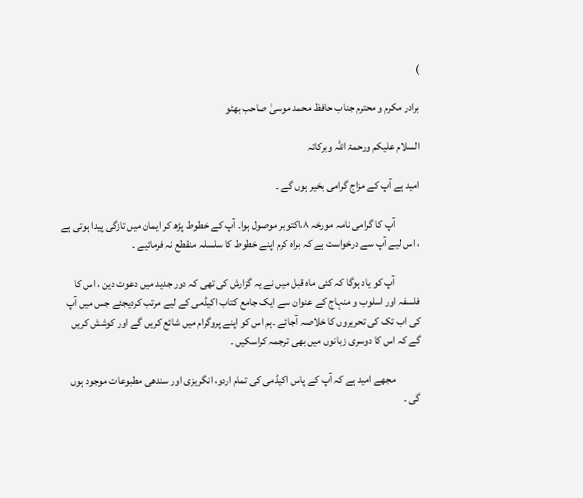)

برادر مکرم و محترم جناب حافظ محمد موسیٰ صاحب بھٹو

السلام علیکم ورحمۃ اللہ وبرکاتہ

امید ہے آپ کے مزاج گرامی بخیر ہوں گے ۔

            آپ کا گرامی نامہ مورخہ ۸،اکتوبر موصول ہوا۔ آپ کے خطوط پڑھ کر ایمان میں تازگی پیدا ہوتی ہے ، اس لیے آپ سے درخواست ہے کہ براہ کرم اپنے خطوط کا سلسلہ منقطع نہ فرمائیے ۔

            آپ کو یاد ہوگا کہ کئی ماہ قبل میں نے یہ گزارش کی تھی کہ دور جدید میں دعوت دین ، اس کا فلسفہ اور اسلوب و منہاج کے عنوان سے ایک جامع کتاب اکیڈمی کے لیے مرتب کردیجئے جس میں آپ کی اب تک کی تحریروں کا خلاصہ آجائے ۔ہم اس کو اپنے پروگرام میں شائع کریں گے اور کوشش کریں گے کہ اس کا دوسری زبانوں میں بھی ترجمہ کراسکیں ۔

            مجھے امید ہے کہ آپ کے پاس اکیڈمی کی تمام اردو، انگریزی اور سندھی مطبوعات موجود ہوں گی ۔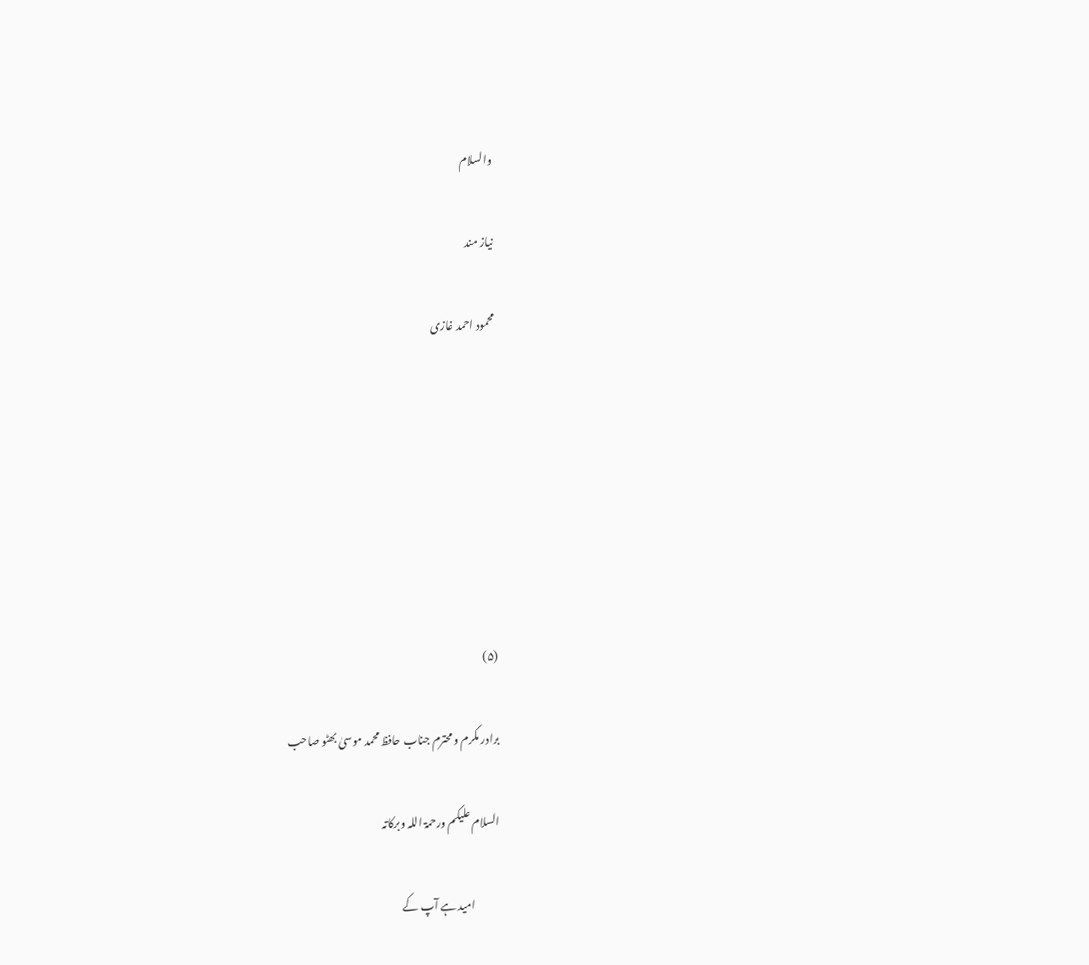والسلام

نیاز مند

محمود احمد غازی







(۵)

برادر مکرم و محترم جناب حافظ محمد موسیٰ بھٹو صاحب

السلام علیکم ورحمۃ اللہ وبرکاتہ

            امید ہے آپ کے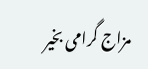مزاج گرامی بخیر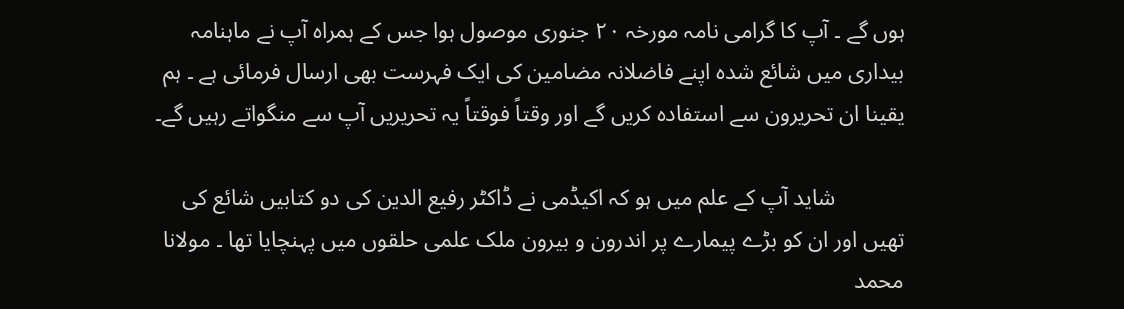ہوں گے ۔ آپ کا گرامی نامہ مورخہ ۲۰ جنوری موصول ہوا جس کے ہمراہ آپ نے ماہنامہ بیداری میں شائع شدہ اپنے فاضلانہ مضامین کی ایک فہرست بھی ارسال فرمائی ہے ۔ ہم یقینا ان تحریرون سے استفادہ کریں گے اور وقتاً فوقتاً یہ تحریریں آپ سے منگواتے رہیں گے۔

            شاید آپ کے علم میں ہو کہ اکیڈمی نے ڈاکٹر رفیع الدین کی دو کتابیں شائع کی تھیں اور ان کو بڑے پیمارے پر اندرون و بیرون ملک علمی حلقوں میں پہنچایا تھا ۔ مولانا محمد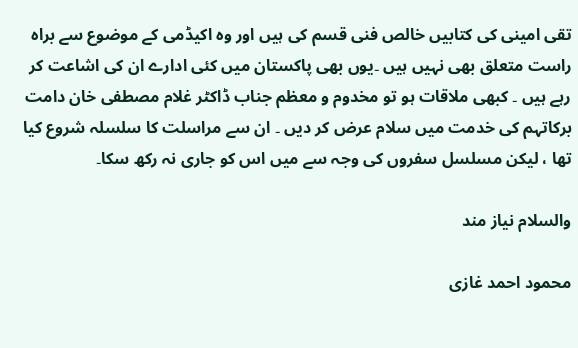تقی امینی کی کتابیں خالص فنی قسم کی ہیں اور وہ اکیڈمی کے موضوع سے براہ راست متعلق بھی نہیں ہیں ۔یوں بھی پاکستان میں کئی ادارے ان کی اشاعت کر رہے ہیں ۔ کبھی ملاقات ہو تو مخدوم و معظم جناب ڈاکٹر غلام مصطفی خان دامت برکاتہم کی خدمت میں سلام عرض کر دیں ۔ ان سے مراسلت کا سلسلہ شروع کیا تھا ، لیکن مسلسل سفروں کی وجہ سے میں اس کو جاری نہ رکھ سکا۔

والسلام نیاز مند

محمود احمد غازی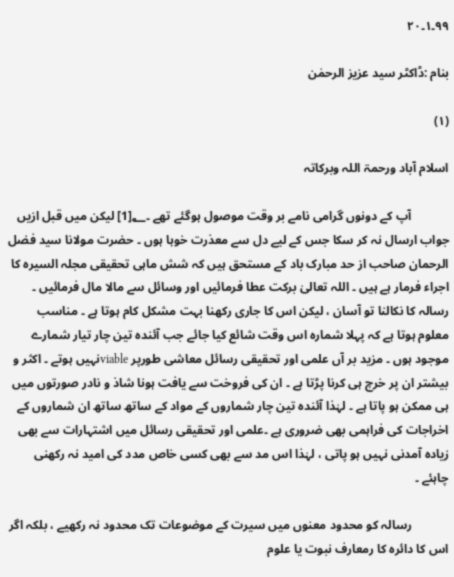۹۹۔۱۔۲۰

بنام :ڈاکٹر سید عزیز الرحمٰن

(۱)

اسلام آباد ورحمۃ اللہ وبرکاتہ

            آپ کے دونوں گرامی نامے بر وقت موصول ہوگئے تھے ۔؂[1] لیکن میں قبل ازیں جواب ارسال نہ کر سکا جس کے لیے دل سے معذرت خوہا ہوں ۔ حضرت مولانا سید فضل الرحمان صاحب از حد مبارک باد کے مستحق ہیں کہ شش ماہی تحقیقی مجلہ السیرہ کا اجراء فرمار ہے ہیں ۔ اللہ تعالیٰ برکت عطا فرمائیں اور وسائل سے مالا مال فرمائیں ۔ رسالہ کا نکالنا تو آسان ، لیکن اس کا جاری رکھنا بہت مشکل کام ہوتا ہے ۔ مناسب معلوم ہوتا ہے کہ پہلا شمارہ اس وقت شائع کیا جائے جب آئندہ تین چار تیار شمارے موجود ہوں ۔ مزید بر آں علمی اور تحقیقی رسائل معاشی طورپر viableنہیں ہوتے ۔ اکثر و بیشتر ان پر خرچ ہی کرنا پڑتا ہے ۔ ان کی فروخت سے یافت ہونا شاذ و نادر صورتوں میں ہی ممکن ہو پاتا ہے ۔ لہٰذا آئندہ تین چار شماروں کے مواد کے ساتھ ساتھ ان شماروں کے اخراجات کی فراہمی بھی ضروری ہے ۔علمی اور تحقیقی رسائل میں اشتہارات سے بھی زیادہ آمدنی نہیں ہو پاتی ، لہٰذا اس مد سے بھی کسی خاص مدد کی امید نہ رکھنی چاہئے ۔

            رسالہ کو محدود معنوں میں سیرت کے موضوعات تک محدود نہ رکھیے ، بلکہ اگر اس کا دائرہ کا رمعارف نبوت یا علوم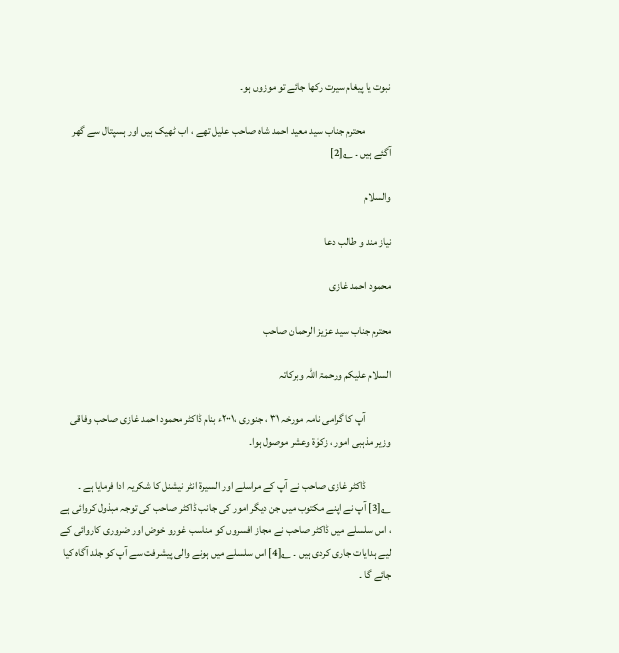نبوت یا پیغام سیرت رکھا جائے تو موزوں ہو۔

            محترم جناب سید معید احمد شاہ صاحب علیل تھے ، اب ٹھیک ہیں اور ہسپتال سے گھر آگئے ہیں ۔ ؂[2]

والسلام

نیاز مند و طالب دعا

محمود احمد غازی

محترم جناب سید عزیز الرحمان صاحب

السلام علیکم ورحمۃ اللہ وبرکاتہ

            آپ کا گرامی نامہ مورخہ ۳۱ ، جنوری ،۲۰۰۱ء بنام ڈاکٹر محمود احمد غازی صاحب وفاقی وزیر مذہبی امور ، زکوٰۃ وعشر موصول ہوا۔

            ڈاکٹر غازی صاحب نے آپ کے مراسلے اور السیرۃ انٹر نیشنل کا شکریہ ادا فرمایا ہے ۔ ؂[3] آپ نے اپنے مکتوب میں جن دیگر امور کی جانب ڈاکٹر صاحب کی توجہ مبذول کروائی ہے ، اس سلسلے میں ڈاکٹر صاحب نے مجاز افسروں کو مناسب غورو خوض اور ضروری کاروائی کے لیے ہدایات جاری کردی ہیں ۔ ؂[4] اس سلسلے میں ہونے والی پیشرفت سے آپ کو جلد آگاہ کیا جائے گا ۔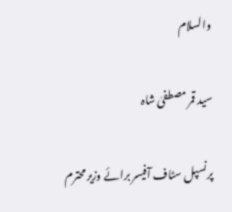والسلام

سید قمر مصطفیٰ شاہ

پرنسپل سٹاف آفیسر برائے وزیر محترم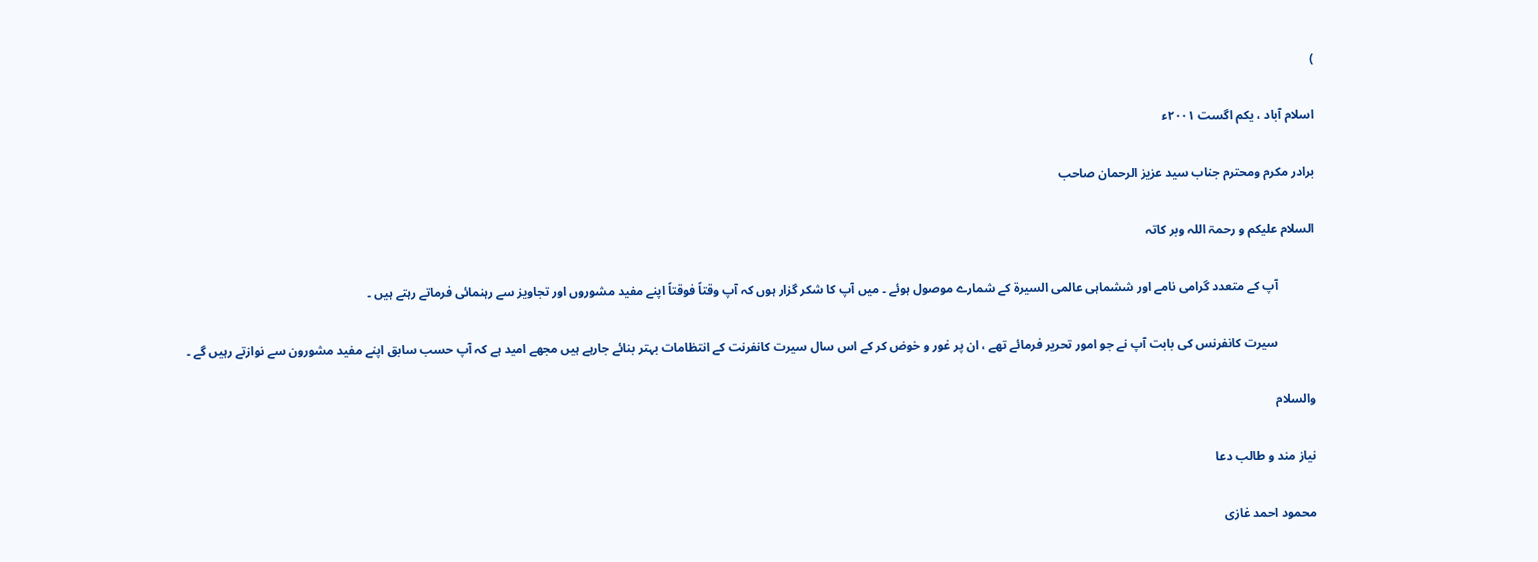)

اسلام آباد ، یکم اگست ۲۰۰۱ء

برادر مکرم ومحترم جناب سید عزیز الرحمان صاحب

السلام علیکم و رحمۃ اللہ وبر کاتہ

            آپ کے متعدد گرامی نامے اور ششماہی عالمی السیرۃ کے شمارے موصول ہوئے ۔ میں آپ کا شکر گزار ہوں کہ آپ وقتاً فوقتاً اپنے مفید مشوروں اور تجاویز سے رہنمائی فرماتے رہتے ہیں ۔

            سیرت کانفرنس کی بابت آپ نے جو امور تحریر فرمائے تھے ، ان پر غور و خوض کر کے اس سال سیرت کانفرنت کے انتظامات بہتر بنائے جارہے ہیں مجھے امید ہے کہ آپ حسب سابق اپنے مفید مشورون سے نوازتے رہیں گے ۔

والسلام

نیاز مند و طالب دعا

محمود احمد غازی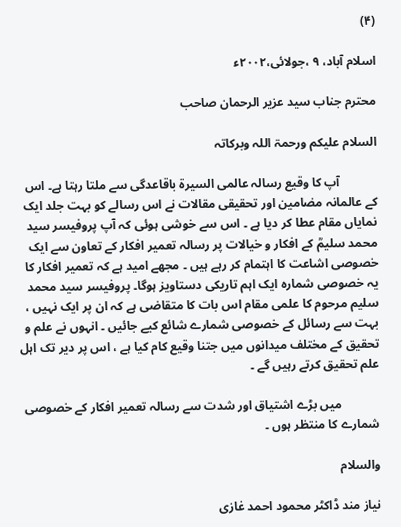(۴)

اسلام آباد، ۹ ،جولائی،۲۰۰۲ء

محترم جناب سید عزیر الرحمان صاحب

السلام علیکم ورحمۃ اللہ وبرکاتہ

            آپ کا وقیع رسالہ عالمی السیرۃ باقاعدگی سے ملتا رہتا ہے۔ اس کے عالمانہ مضامین اور تحقیقی مقالات نے اس رسالے کو بہت جلد ایک نمایاں مقام عطا کر دیا ہے ۔ اس سے خوشی ہوئی کہ آپ پروفیسر سید محمد سلیمؒ کے افکار و خیالات پر رسالہ تعمیر افکار کے تعاون سے ایک خصوصی اشاعت کا اہتمام کر رہے ہیں ۔ مجھے امید ہے کہ تعمیر افکار کا یہ خصوصی شمارہ ایک اہم تاریکی دستاویز ہوگا۔ پروفیسر سید محمد سلیم مرحوم کا علمی مقام اس بات کا متقاضی ہے کہ ان پر ایک نہیں ، بہت سے رسائل کے خصوصی شمارے شائع کیے جائیں ۔ انہوں نے علم و تحقیق کے مختلف میدانوں میں جتنا وقیع کام کیا ہے ، اس پر دیر تک اہل علم تحقیق کرتے رہیں گے ۔

            میں بڑے اشتیاق اور شدت سے رسالہ تعمیر افکار کے خصوصی شمارے کا منتظر ہوں ۔

والسلام

نیاز مند ڈاکٹر محمود احمد غازی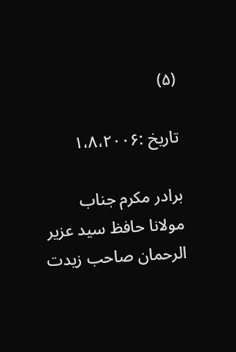(۵)

تاریخ :۱،۸،۲۰۰۶

برادر مکرم جناب مولانا حافظ سید عزیر الرحمان صاحب زیدت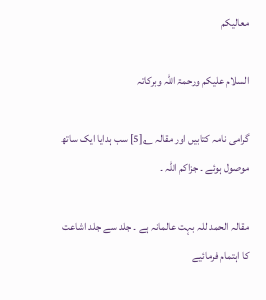معالیکم

السلام علیکم ورحمۃ اللہ وبرکاتہ

گرامی نامہ کتابیں اور مقالہ ؂[5] سب ہدایا ایک ساتھ موصول ہوئے ۔ جزاکم اللہ ۔

مقالہ الحمد للہ بہت عالمانہ ہے ۔ جلد سے جلد اشاعت کا اہتمام فرمائیے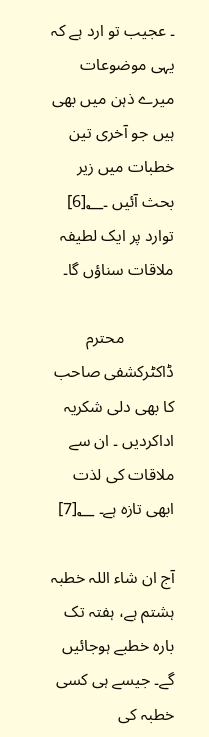۔ عجیب تو ارد ہے کہ یہی موضوعات میرے ذہن میں بھی ہیں جو آخری تین خطبات میں زیر بحث آئیں ۔؂[6] توارد پر ایک لطیفہ ملاقات سناؤں گا۔

            محترم ڈاکٹرکشفی صاحب کا بھی دلی شکریہ اداکردیں ۔ ان سے ملاقات کی لذت ابھی تازہ ہے۔ ؂[7]

آج ان شاء اللہ خطبہ ہشتم ہے، ہفتہ تک بارہ خطبے ہوجائیں گے۔ جیسے ہی کسی خطبہ کی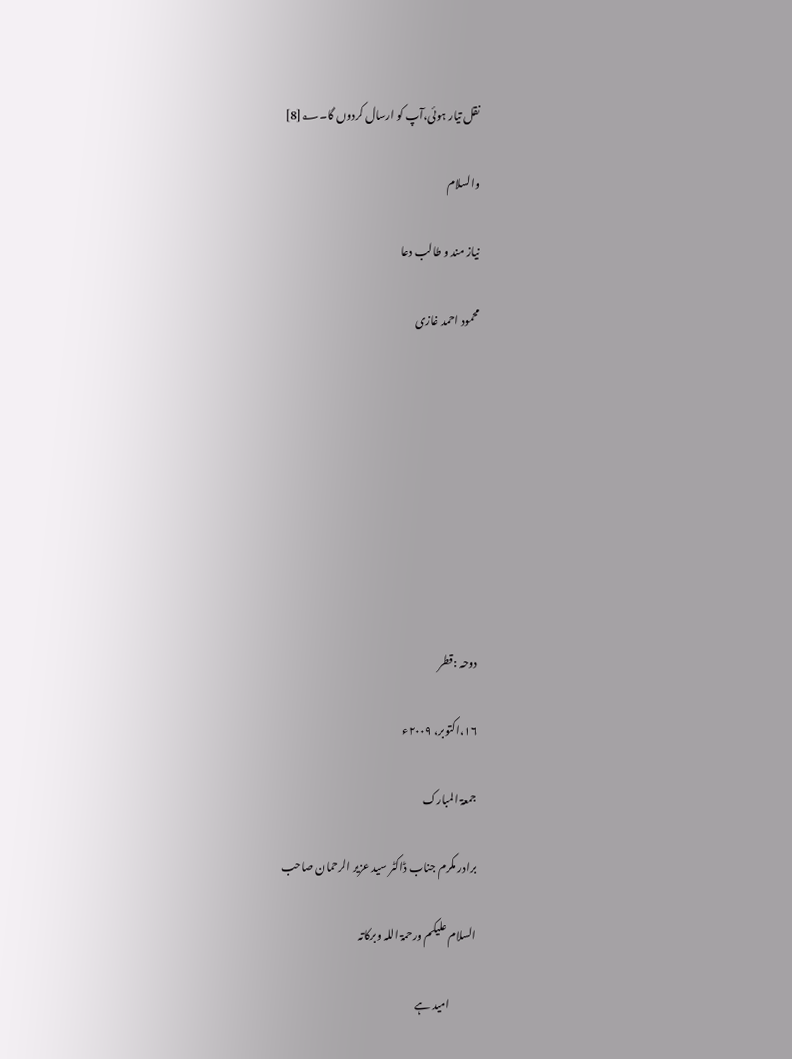نقل تیار ہوئی،آپ کو ارسال کردوں گا۔؂[8]

والسلام

نیاز مند و طالب دعا

محمود احمد غازی









دوحہ :قطر

۱۶،اکتوبر، ۲۰۰۹ء

جمعۃ المبارک

برادر مکرم جناب ڈاکٹر سید عزیر الرحمان صاحب

السلام علیکم ورحمۃ اللہ وبرکاتہ

            امید ہے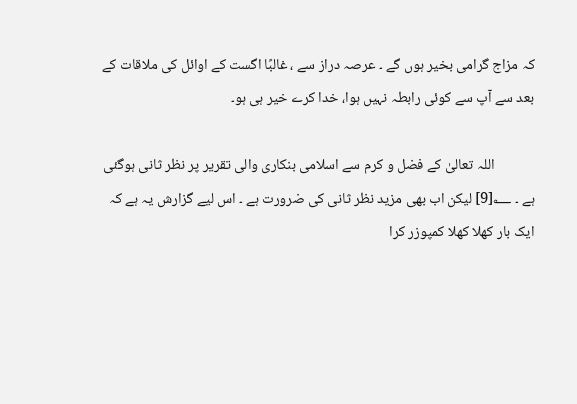کہ مزاج گرامی بخیر ہوں گے ۔ عرصہ دراز سے ، غالبًا اگست کے اوائل کی ملاقات کے بعد سے آپ سے کوئی رابطہ نہیں ہوا، خدا کرے خیر ہی ہو۔

            اللہ تعالیٰ کے فضل و کرم سے اسلامی بنکاری والی تقریر پر نظر ثانی ہوگئی ہے ۔ ؂[9] لیکن اب بھی مزید نظر ثانی کی ضرورت ہے ۔ اس لیے گزارش یہ ہے کہ ایک بار کھلا کھلا کمپوزر کرا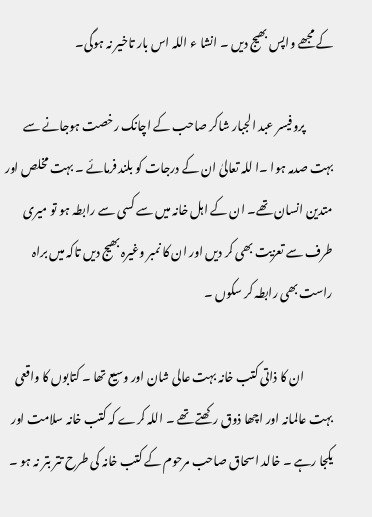کے مجھے واپس بھیج دیں ۔ انشا ء اللہ اس بار تاخیر نہ ہوگی۔

            پروفیسر عبد الجبار شاکر صاحب کے اچانک رخصت ہوجانے سے بہت صدمہ ہوا ۔ا للہ تعالیٰ ان کے درجات کو بلند فرمائے ۔ بہت مخلص اور متدین انسان تھے۔ ان کے اہل خانہ میں سے کسی سے رابطہ ہو تو میری طرف سے تعزیت بھی کر دیں اور ان کا نمبر وغیرہ بھیج دیں تاکہ میں براہ راست بھی رابطہ کر سکوں ۔

            ان کا ذاتی کتب خانہ بہت عالی شان اور وسیع تھا ۔ کتابوں کا واقعی بہت عالمانہ اور اچھا ذوق رکھتے تھے ۔ اللہ کرے کہ کتب خانہ سلامت اور یکجا رہے ۔ خالد اسحاق صاحب مرحوم کے کتب خانہ کی طرح تتر بتر نہ ہو ۔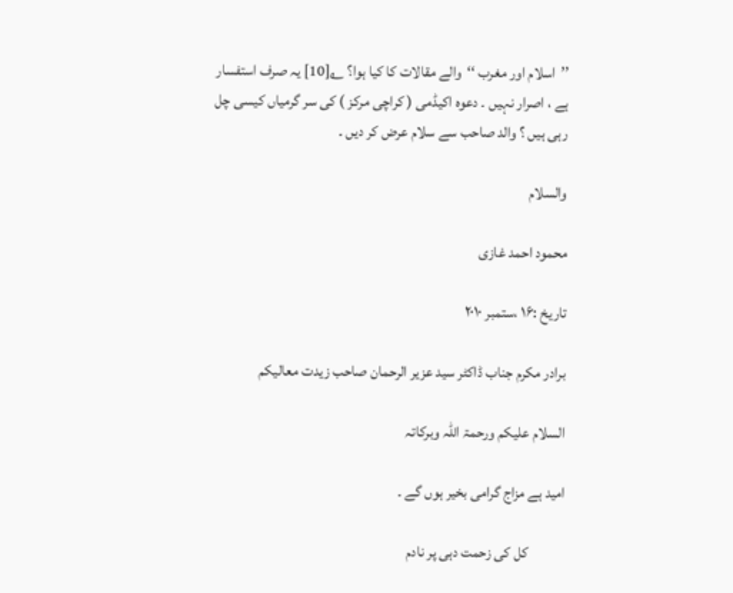’’اسلام اور مغرب ‘‘والے مقالات کا کیا ہوا؟ ؂[10] یہ صرف استفسار ہے ، اصرار نہیں ۔ دعوہ اکیڈمی ( کراچی مرکز ) کی سر گرمیاں کیسی چل رہی ہیں ؟ والد صاحب سے سلام عرض کر دیں ۔

والسلام

محمود احمد غازی

تاریخ :۱۶ ،ستمبر ۲۰۱۰

برادر مکرم جناب ڈاکٹر سید عزیر الرحمان صاحب زیدت معالیکم

السلام علیکم ورحمۃ اللہ وبرکاتہ

امید ہے مزاج گرامی بخیر ہوں گے ۔

            کل کی زحمت دہی پر نادم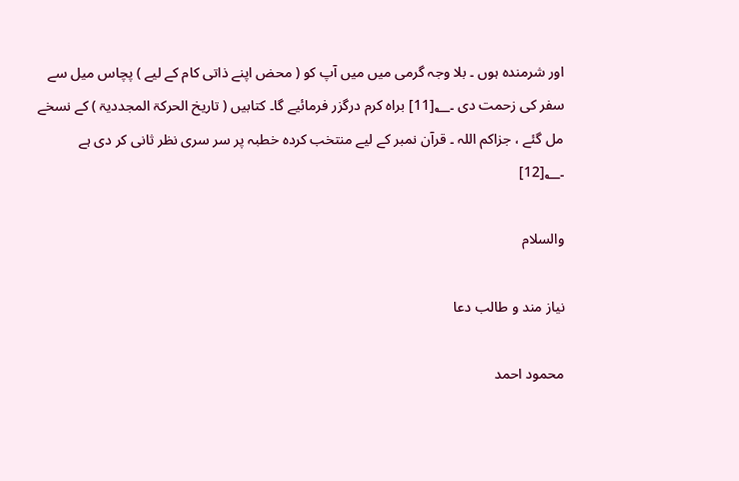اور شرمندہ ہوں ۔ بلا وجہ گرمی میں میں آپ کو ( محض اپنے ذاتی کام کے لیے ) پچاس میل سے سفر کی زحمت دی ۔؂[11] براہ کرم درگزر فرمائیے گا۔ کتابیں ( تاریخ الحرکۃ المجددیۃ ) کے نسخے مل گئے ، جزاکم اللہ ۔ قرآن نمبر کے لیے منتخب کردہ خطبہ پر سر سری نظر ثانی کر دی ہے ۔؂[12]

والسلام

نیاز مند و طالب دعا

محمود احمد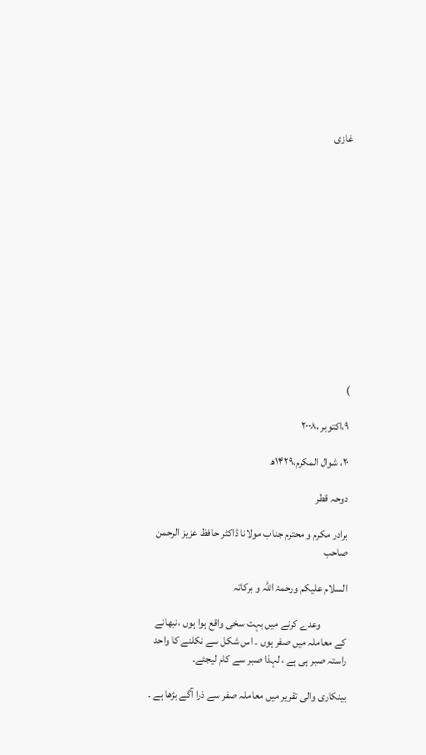غازی













)

۹،اکتوبر ،۲۰۰۸

۲۰، شوال المکرم،۱۴۲۹ھ

دوحہ قطر

برادر مکرم و محترم جناب مولانا ڈاکٹر حافظ عزیز الرحمن صاحب

السلام علیکم ورحمۃ اللہ و برکاتہ

            وعدے کرنے میں بہت سخی واقع ہوا ہوں ،نبھانے کے معاملہ میں صفر ہوں ۔ اس شکل سے نکلنے کا واحد راستہ صبر ہی ہے ، لہذا صبر سے کام لیجئے۔

بینکاری والی تقریر میں معاملہ صفر سے ذرا آگے بڑھا ہے ۔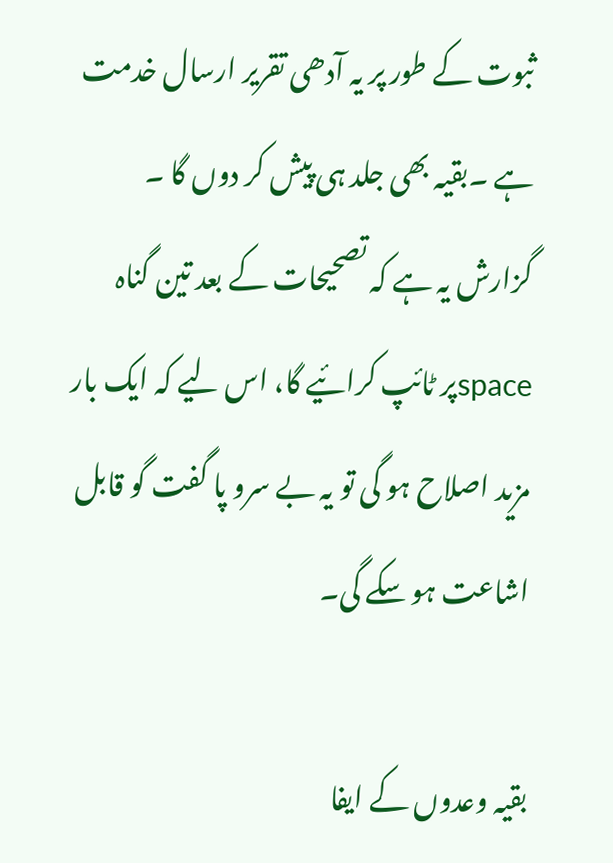ثبوت کے طور پر یہ آدھی تقریر ارسال خدمت ہے ۔بقیہ بھی جلد ہی پیش کر دوں گا ۔ گزارش یہ ہے کہ تصحیحات کے بعد تین گناہ spaceپر ٹائپ کرائیے گا، اس لیے کہ ایک بار مزید اصلاح ہو گی تو یہ بے سرو پا گفت گو قابل اشاعت ہو سکے گی۔

بقیہ وعدوں کے ایفا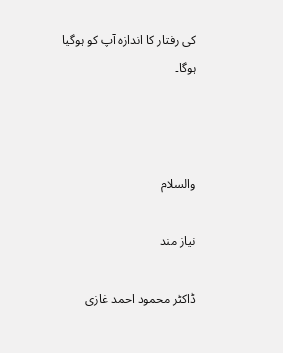کی رفتار کا اندازہ آپ کو ہوگیا ہوگا۔



والسلام

نیاز مند

ڈاکٹر محمود احمد غازی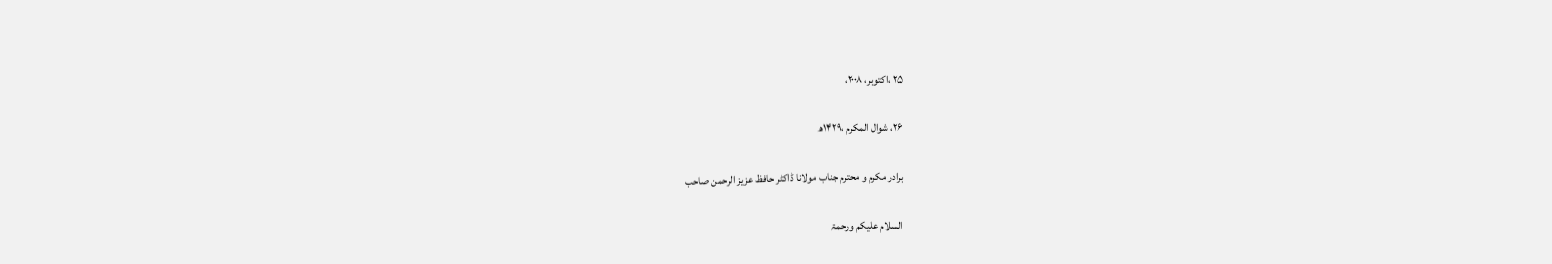۲۵ ،اکتوبر، ۲۰۰۸،

۲۶، شوال المکرم ،۱۴۲۹ھ

برادر مکرم و محترم جناب مولانا ڈاکٹر حافظ عزیز الرحمن صاحب

السلام علیکم ورحمۃ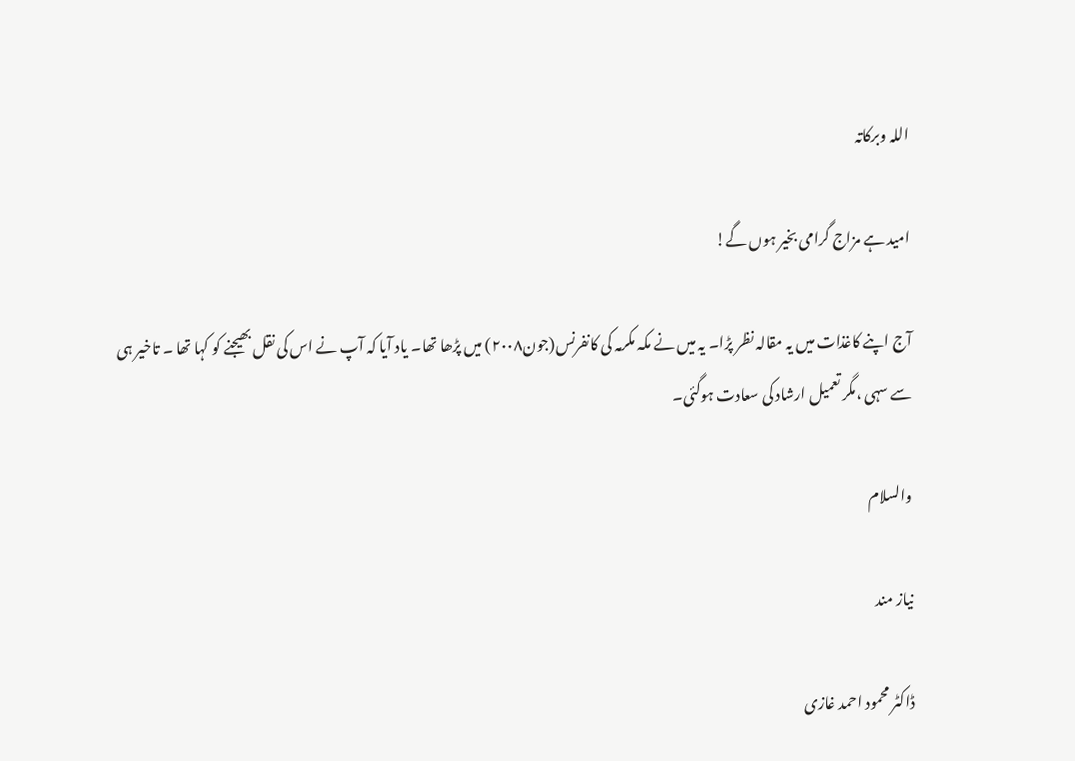اللہ وبرکاتہ

امید ہے مزاج گرامی بخیر ہوں گے!

آج اپنے کاغذات میں یہ مقالہ نظر پڑا۔ یہ میں نے مکہ مکرمہ کی کانفرنس(جون۲۰۰۸) میں پڑھا تھا۔ یاد آیا کہ آپ نے اس کی نقل بھیجنے کو کہا تھا ۔ تاخیر ہی سے سہی ،مگر تعمیل ارشاد کی سعادت ہوگئی۔

والسلام

نیاز مند

ڈاکٹر محمود احمد غازی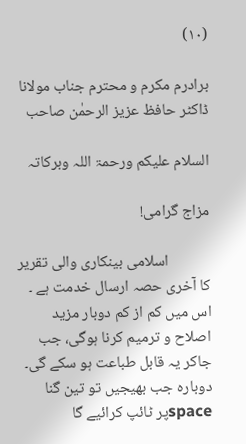(۱۰)

برادرم مکرم و محترم جناب مولانا ڈاکٹر حافظ عزیز الرحمٰن صاحب

السلام علیکم ورحمۃ اللہ وبرکاتہ

مزاج گرامی!

            اسلامی بینکاری والی تقریر کا آخری حصہ ارسال خدمت ہے ۔ اس میں کم از کم دوبار مزید اصلاح و ترمیم کرنا ہوگی، جب جاکر یہ قابل طباعت ہو سکے گی۔ دوبارہ جب بھیجیں تو تین گنا spaceپر ٹائپ کرائیے گا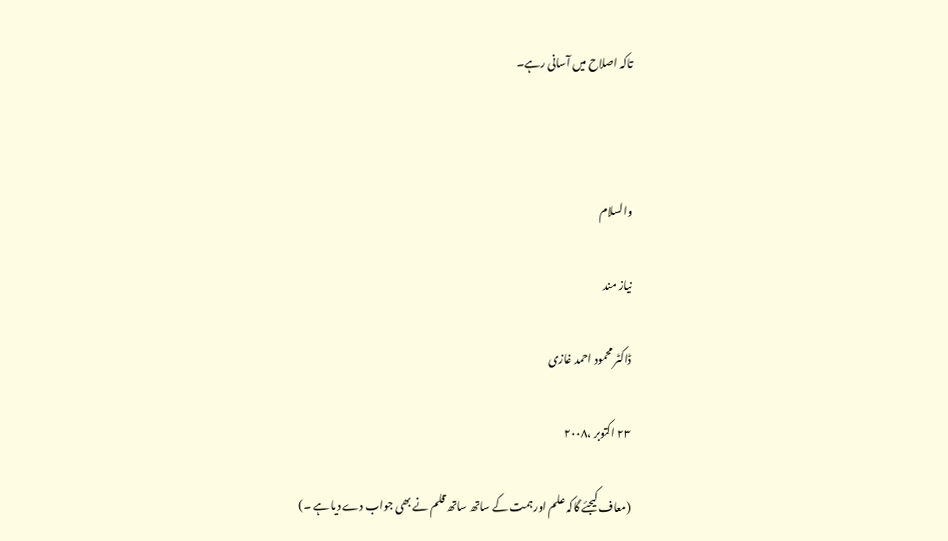تاکہ اصلاح میں آسانی رہے۔



والسلام

نیاز مند

ڈاکٹر محمود احمد غازی

۲۳ اکتوبر ،۲۰۰۸

(معاف کیجئے گاکہ علم اور ہمت کے ساتھ ساتھ قلم نے بھی جواب دے دیا ہے ۔)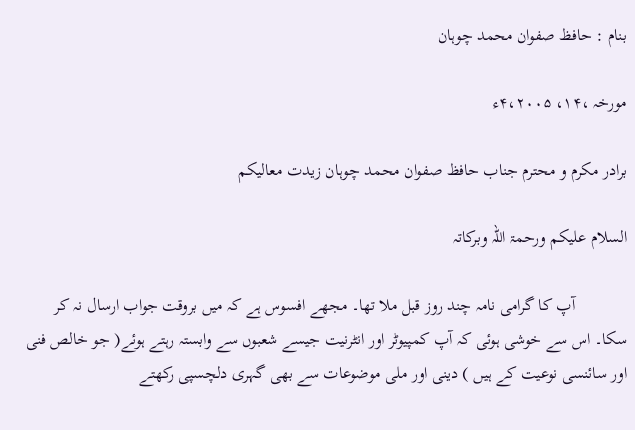بنام : حافظ صفوان محمد چوہان

مورخہ ،۱۴، ۴،۲۰۰۵ء

برادر مکرم و محترم جناب حافظ صفوان محمد چوہان زیدت معالیکم

السلام علیکم ورحمۃ اللہ وبرکاتہ

            آپ کا گرامی نامہ چند روز قبل ملا تھا۔ مجھے افسوس ہے کہ میں بروقت جواب ارسال نہ کر سکا۔ اس سے خوشی ہوئی کہ آپ کمپیوٹر اور انٹرنیت جیسے شعبوں سے وابستہ رہتے ہوئے( جو خالص فنی اور سائنسی نوعیت کے ہیں ) دینی اور ملی موضوعات سے بھی گہری دلچسپی رکھتے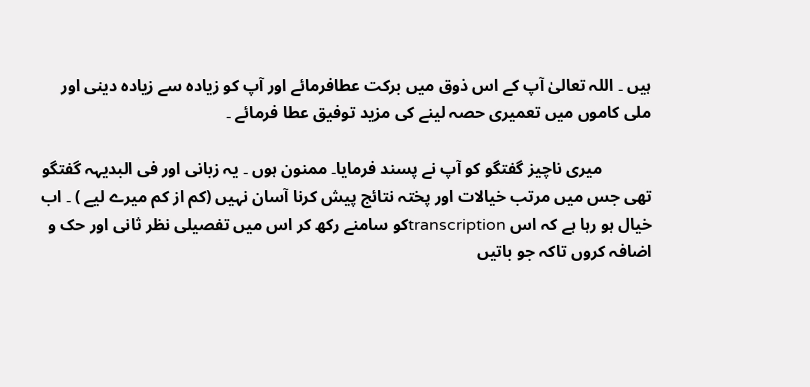ہیں ۔ اللہ تعالیٰ آپ کے اس ذوق میں برکت عطافرمائے اور آپ کو زیادہ سے زیادہ دینی اور ملی کاموں میں تعمیری حصہ لینے کی مزید توفیق عطا فرمائے ۔

            میری ناچیز گفتگو کو آپ نے پسند فرمایا۔ ممنون ہوں ۔ یہ زبانی اور فی البدیہہ گفتگو تھی جس میں مرتب خیالات اور پختہ نتائج پیش کرنا آسان نہیں (کم از کم میرے لیے ) ۔ اب خیال ہو رہا ہے کہ اس transcriptionکو سامنے رکھ کر اس میں تفصیلی نظر ثانی اور حک و اضافہ کروں تاکہ جو باتیں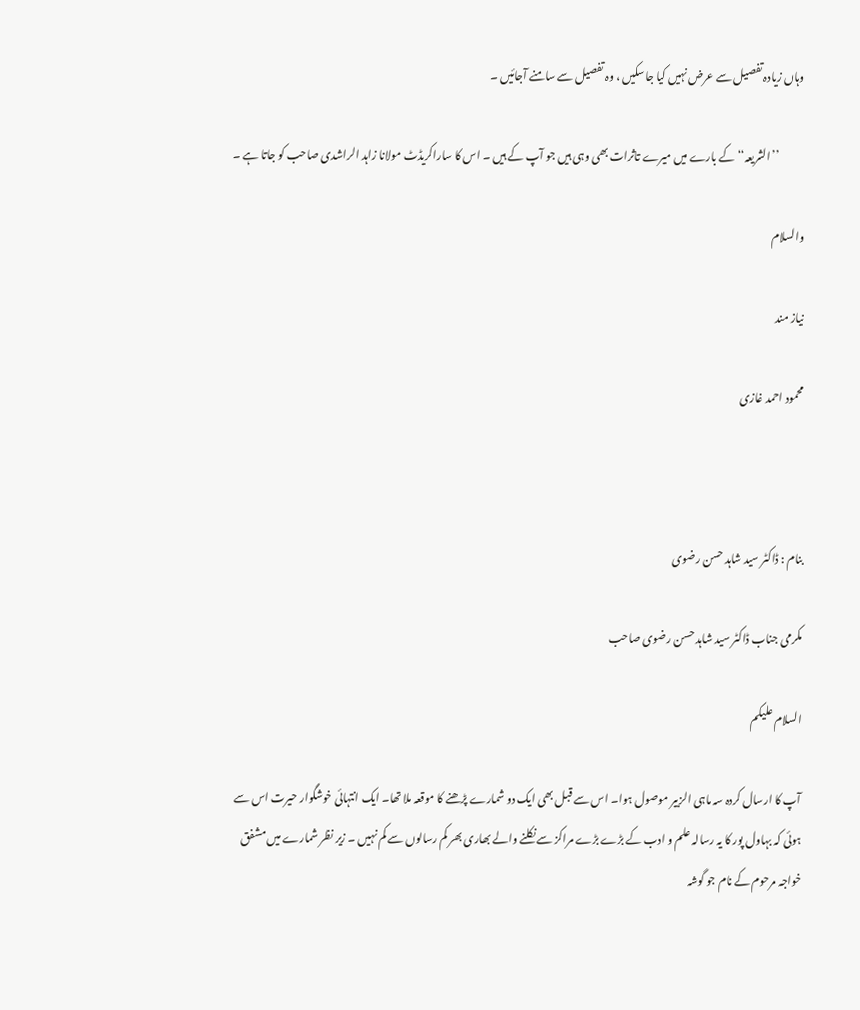وہاں زیادہ تفصیل سے عرض نہیں کیا جاسکیں ، وہ تفصیل سے سامنے آجائیں ۔

            ’’الشریعہ‘‘ کے بارے میں میرے تاثرات بھی وہی ہیں جو آپ کے ہیں ۔ اس کا ساراکریڈٹ مولانا زاہد الراشدی صاحب کو جاتا ہے ۔

والسلام

نیاز مند

محمود احمد غازی



بنام : ڈاکٹر سید شاہد حسن رضوی

مکرمی جناب ڈاکٹر سید شاہد حسن رضوی صاحب

السلام علیکم

آپ کا ارسال کردہ سہ ماہی الزبیر موصول ہوا۔ اس سے قبل بھی ایک دو شمارے پڑھنے کا موقعہ ملا تھا۔ ایک انتہائی خوشگوار حیرت اس سے ہوئی کہ بہاول پور کا یہ رسالہ علم و ادب کے بڑے بڑے مراکز سے نکلنے والے بھاری بھر کم رسالوں سے کم نہیں ۔ زیر نظر شمارے میں مشفق خواجہ مرحوم کے نام جو گوشہ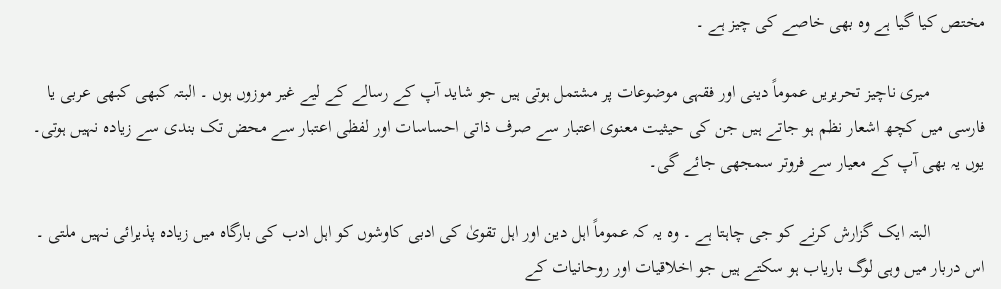مختص کیا گیا ہے وہ بھی خاصے کی چیز ہے ۔

            میری ناچیز تحریریں عموماً دینی اور فقہی موضوعات پر مشتمل ہوتی ہیں جو شاید آپ کے رسالے کے لیے غیر موزوں ہوں ۔ البتہ کبھی کبھی عربی یا فارسی میں کچھ اشعار نظم ہو جاتے ہیں جن کی حیثیت معنوی اعتبار سے صرف ذاتی احساسات اور لفظی اعتبار سے محض تک بندی سے زیادہ نہیں ہوتی۔ یوں یہ بھی آپ کے معیار سے فروتر سمجھی جائے گی۔

            البتہ ایک گزارش کرنے کو جی چاہتا ہے ۔ وہ یہ کہ عموماً اہل دین اور اہل تقویٰ کی ادبی کاوشوں کو اہل ادب کی بارگاہ میں زیادہ پذیرائی نہیں ملتی ۔ اس دربار میں وہی لوگ باریاب ہو سکتے ہیں جو اخلاقیات اور روحانیات کے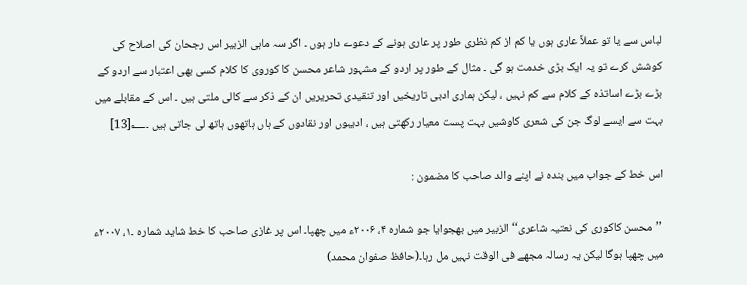لباس سے یا تو عملاً عاری ہوں یا کم از کم نظری طور پر عاری ہونے کے دعوے دار ہوں ۔ اگر سہ ماہی الزبیر اس رجحان کی اصلاح کی کوشش کرے تو یہ ایک بڑی خدمت ہو گی ۔ مثال کے طور پر اردو کے مشہور شاعر محسن کا کوروی کا کلام کسی بھی اعتبار سے اردو کے بڑے بڑے اساتذہ کے کلام سے کم نہیں ، لیکن ہماری ادبی تاریخیں اور تنقیدی تحریریں ان کے ذکر سے کالی ملتی ہیں ۔ اس کے مقابلے میں بہت سے ایسے لوگ جن کی شعری کاوشیں بہت پست معیار رکھتی ہیں ، ادیبوں اور نقادوں کے ہاں ہاتھوں ہاتھ لی جاتی ہیں ۔؂[13]

اس خط کے جواب میں بندہ نے اپنے والد صاحب کا مضمون :

 ’’محسن کاکوری کی نعتیہ شاعری‘‘الزبیر میں بھجوایا جو شمارہ ۴، ۲۰۰۶ء میں چھپا۔ اس پر غازی صاحب کا خط شاید شمارہ ۔۱، ۲۰۰۷ء میں چھپا ہوگا لیکن یہ رسالہ مجھے فی الوقت نہیں مل رہا۔(حافظ صفوان محمد)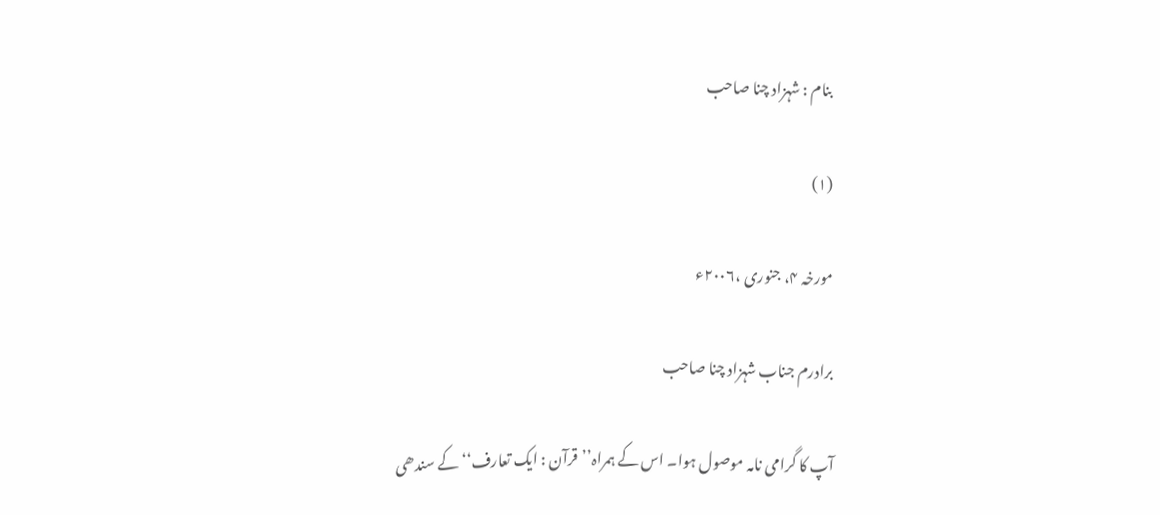بنام : شہزاد چنا صاحب

(۱)

مورخہ ۴، جنوری ،۲۰۰۶ء

برادرم جناب شہزاد چنا صاحب

آپ کا گرامی نامہ موصول ہوا۔ اس کے ہمراہ’’قرآن : ایک تعارف‘‘ کے سندھی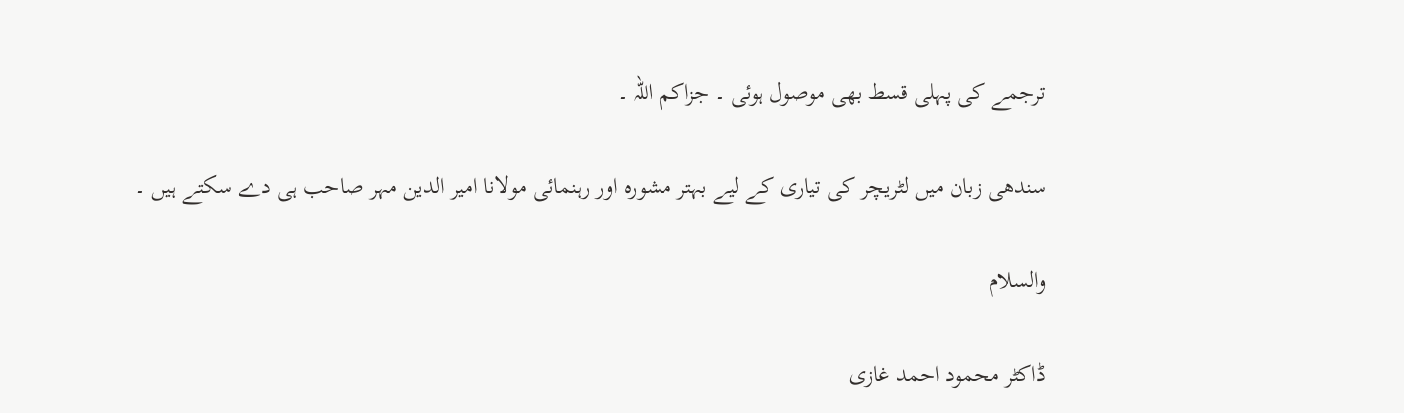ترجمے کی پہلی قسط بھی موصول ہوئی ۔ جزاکم اللہ ۔

سندھی زبان میں لٹریچر کی تیاری کے لیے بہتر مشورہ اور رہنمائی مولانا امیر الدین مہر صاحب ہی دے سکتے ہیں ۔

والسلام

ڈاکٹر محمود احمد غازی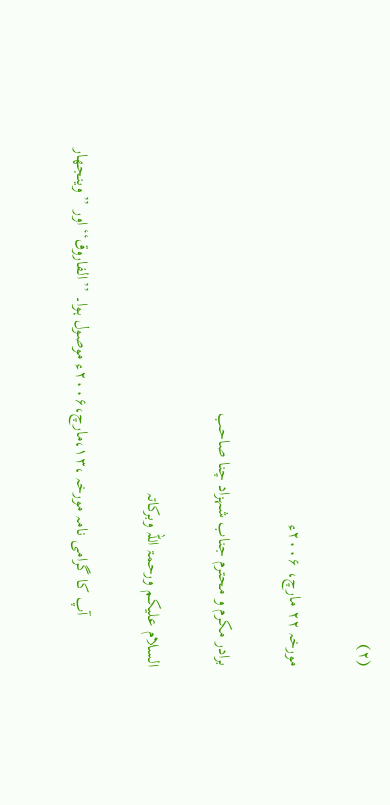(۲)

مورخہ ۲۲ مارچ، ۲۰۰۶ء

برادر مکرم و محترم جناب شہزاد چنا صاحب

السلام علیکم ورحمۃ اللہ وبرکاتہ

            آپ کا گرامی نامہ مورخہ ،۱۳،مارچ،۲۰۰۶ء موصول ہوا۔ ’’الفاروق‘‘اور ’’وینجھار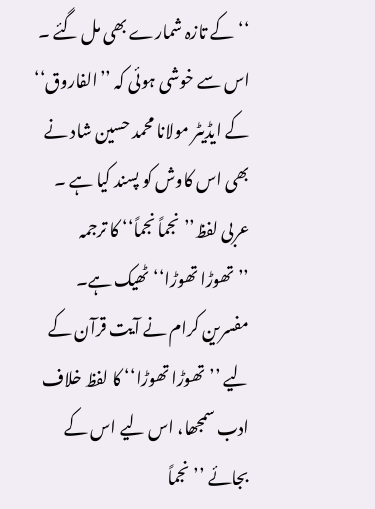‘‘کے تازہ شمارے بھی مل گئے ۔ اس سے خوشی ہوئی کہ ’’الفاروق‘‘ کے ایڈیٹر مولانا محمد حسین شاد نے بھی اس کاوش کو پسند کیا ہے ۔ عربی لفظ’’نجماً نجماً‘‘ کا ترجمہ ’’تھوڑا تھوڑا‘‘ٹھیک ہے۔ مفسرین کرام نے آیت قرآن کے لیے ’’تھوڑا تھوڑا‘‘ کا لفظ خلاف ادب سمجھا، اس لیے اس کے بجائے ’’نجماً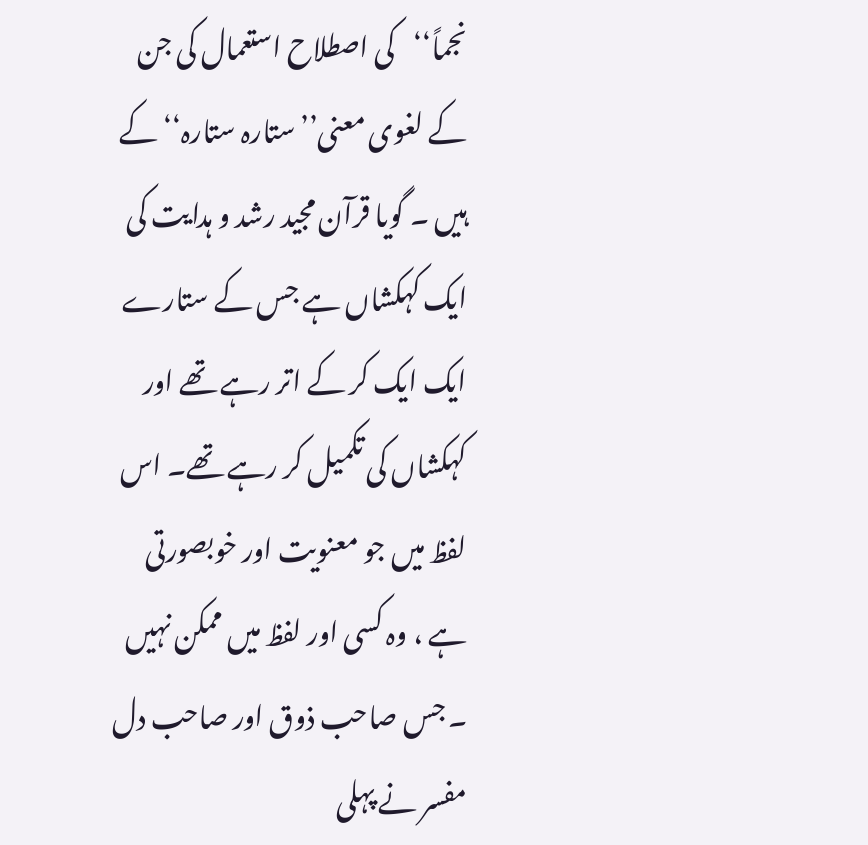نجماً‘‘کی اصطلاح استعمال کی جن کے لغوی معنی’’ستارہ ستارہ‘‘ کے ہیں ۔ گویا قرآن مجید رشد و ہدایت کی ایک کہکشاں ہے جس کے ستارے ایک ایک کر کے اتر رہے تھے اور کہکشاں کی تکمیل کر رہے تھے۔ اس لفظ میں جو معنویت اور خوبصورتی ہے ، وہ کسی اور لفظ میں ممکن نہیں ۔ جس صاحب ذوق اور صاحب دل مفسر نے پہلی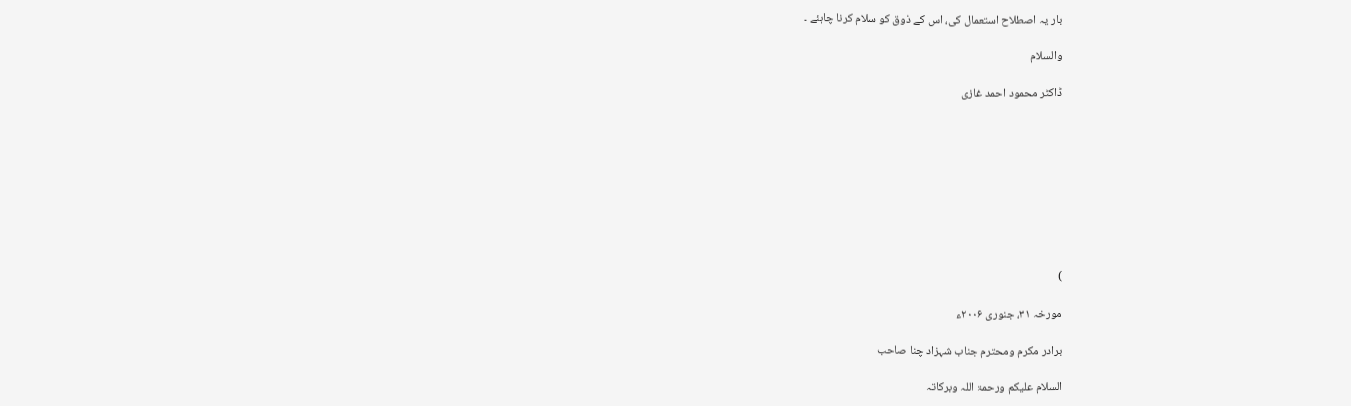بار یہ اصطلاح استعمال کی، اس کے ذوق کو سلام کرنا چاہئے ۔

والسلام

ڈاکٹر محمود احمد غازی









)

مورخہ ۳۱، جنوری ۲۰۰۶ء

برادر مکرم ومحترم جناب شہزاد چنا صاحب

السلام علیکم ورحمۃ اللہ وبرکاتہ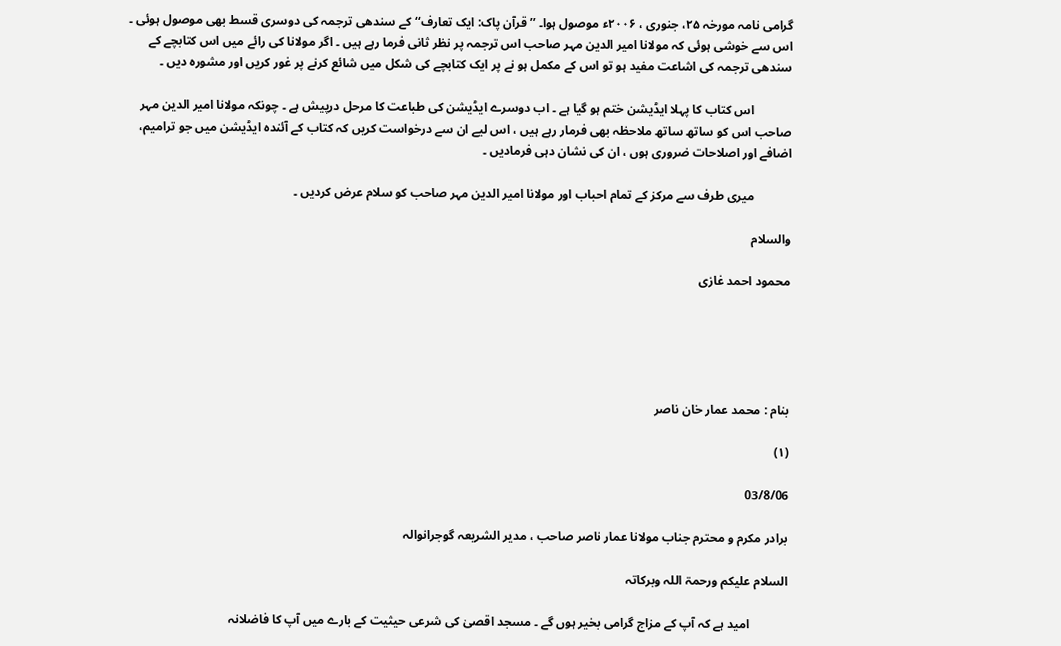گرامی نامہ مورخہ ۲۵، جنوری ، ۲۰۰۶ء موصول ہوا۔ ’’قرآن پاک: ایک تعارف‘‘کے سندھی ترجمہ کی دوسری قسط بھی موصول ہوئی ۔ اس سے خوشی ہوئی کہ مولانا امیر الدین مہر صاحب اس ترجمہ پر نظر ثانی فرما رہے ہیں ۔ اگر مولانا کی رائے میں اس کتابچے کے سندھی ترجمہ کی اشاعت مفید ہو تو اس کے مکمل ہو نے پر ایک کتابچے کی شکل میں شائع کرنے پر غور کریں اور مشورہ دیں ۔

            اس کتاب کا پہلا ایڈیشن ختم ہو گیا ہے ۔ اب دوسرے ایڈیشن کی طباعت کا مرحل درپیش ہے ۔ چونکہ مولانا امیر الدین مہر صاحب اس کو ساتھ ساتھ ملاحظہ بھی فرمار رہے ہیں ، اس لیے ان سے درخواست کریں کہ کتاب کے آئندہ ایڈیشن میں جو ترامیم، اضافے اور اصلاحات ضروری ہوں ، ان کی نشان دہی فرمادیں ۔

            میری طرف سے مرکز کے تمام احباب اور مولانا امیر الدین مہر صاحب کو سلام عرض کردیں ۔

والسلام

محمود احمد غازی





بنام : محمد عمار خان ناصر

(۱)

03/8/06

برادر مکرم و محترم جناب مولانا عمار ناصر صاحب ، مدیر الشریعہ گوجرانوالہ

السلام علیکم ورحمۃ اللہ وبرکاتہ

            امید ہے کہ آپ کے مزاج گرامی بخیر ہوں گے ۔ مسجد اقصیٰ کی شرعی حیثیت کے بارے میں آپ کا فاضلانہ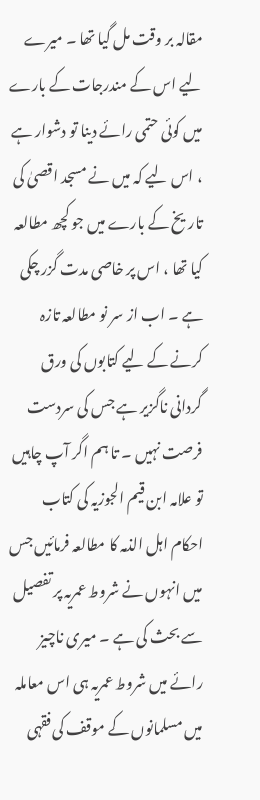مقالہ بر وقت مل گیا تھا ۔ میرے لیے اس کے مندرجات کے بارے میں کوئی حتمی رائے دینا تو دشوار ہے ، اس لیے کہ میں نے مسجد اقصیٰ کی تاریخ کے بارے میں جو کچھ مطالعہ کیا تھا ، اس پر خاصی مدت گزر چکی ہے ۔ اب از سر نو مطالعہ تازہ کرنے کے لیے کتابوں کی ورق گردانی ناگزیر ہے جس کی سردست فرصت نہیں ۔ تا ہم اگر آپ چاہیں تو علامہ ابن قیم الجوزیہ کی کتاب احکام اہل الذمہ کا مطالعہ فرمائیں جس میں انہوں نے شروط عمریہ پر تفصیل سے بحث کی ہے ۔ میری ناچیز رائے میں شروط عمریہ ہی اس معاملہ میں مسلمانوں کے موقف کی فقہی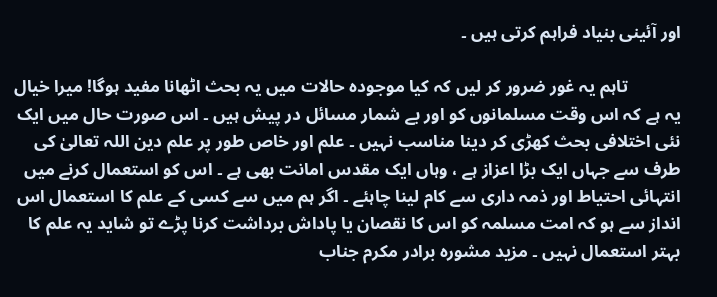اور آئینی بنیاد فراہم کرتی ہیں ۔

            تاہم یہ غور ضرور کر لیں کہ کیا موجودہ حالات میں یہ بحث اٹھانا مفید ہوگا! میرا خیال یہ ہے کہ اس وقت مسلمانوں کو اور بے شمار مسائل در پیش ہیں ۔ اس صورت حال میں ایک نئی اختلافی بحث کھڑی کر دینا مناسب نہیں ۔ علم اور خاص طور پر علم دین اللہ تعالیٰ کی طرف سے جہاں ایک بڑا اعزاز ہے ، وہاں ایک مقدس امانت بھی ہے ۔ اس کو استعمال کرنے میں انتہائی احتیاط اور ذمہ داری سے کام لینا چاہئے ۔ اگر ہم میں سے کسی کے علم کا استعمال اس انداز سے ہو کہ امت مسلمہ کو اس کا نقصان یا پاداش برداشت کرنا پڑے تو شاید یہ علم کا بہتر استعمال نہیں ۔ مزید مشورہ برادر مکرم جناب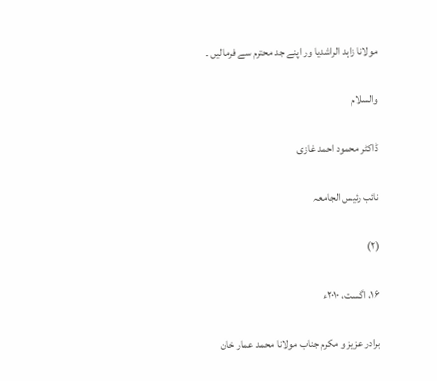مولانا زاہد الراشدیا ور اپنے جد محترم سے فرمالیں ۔

والسلام

ڈاکٹر محمود احمد غازی

نائب رئیس الجامعہ

(٢)

۱۶، اگست، ۲۰۱۰ء

برادر عزیز و مکرم جناب مولانا محمد عمار خان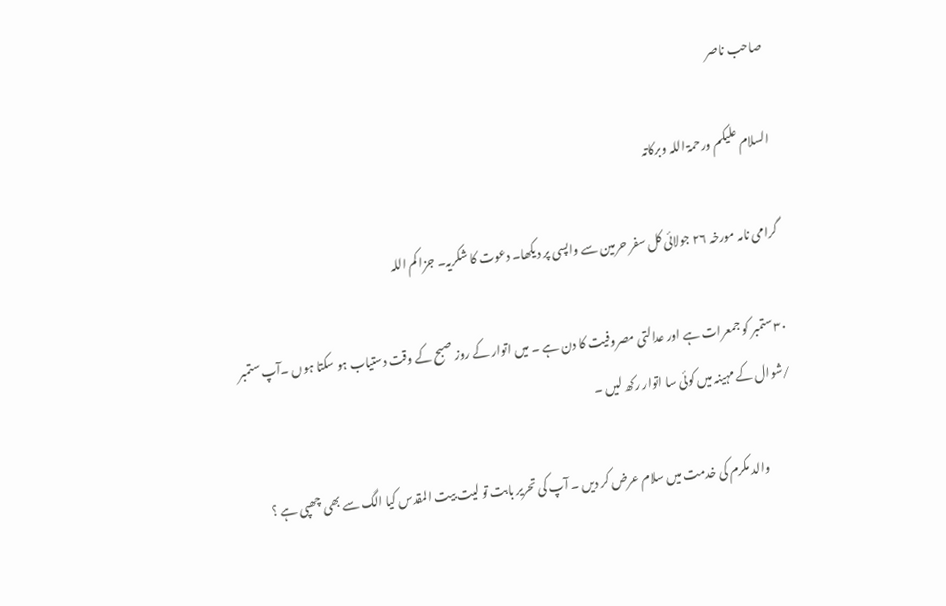صاحب ناصر

السلام علیکم ورحمۃ اللہ وبرکاتہ

گرامی نامہ مورخہ ۲۶ جولائی کل سفر حرمین سے واپسی پر دیکھا۔ دعوت کا شکریہ۔ جزا کم اللہ

۳۰ ستمبر کو جمعرات ہے اور عدالتی مصروفیت کا دن ہے ۔ میں اتوار کے روز صبح کے وقت دستیاب ہو سکتا ہوں ۔آپ ستمبر /شوال کے مہینہ میں کوئی سا اتوار رکھ لیں ۔

            والد مکرم کی خدمت میں سلام عرض کر دیں ۔ آپ کی تحریر بابت تو لیت بیت المقدس کیا الگ سے بھی چھپی ہے ؟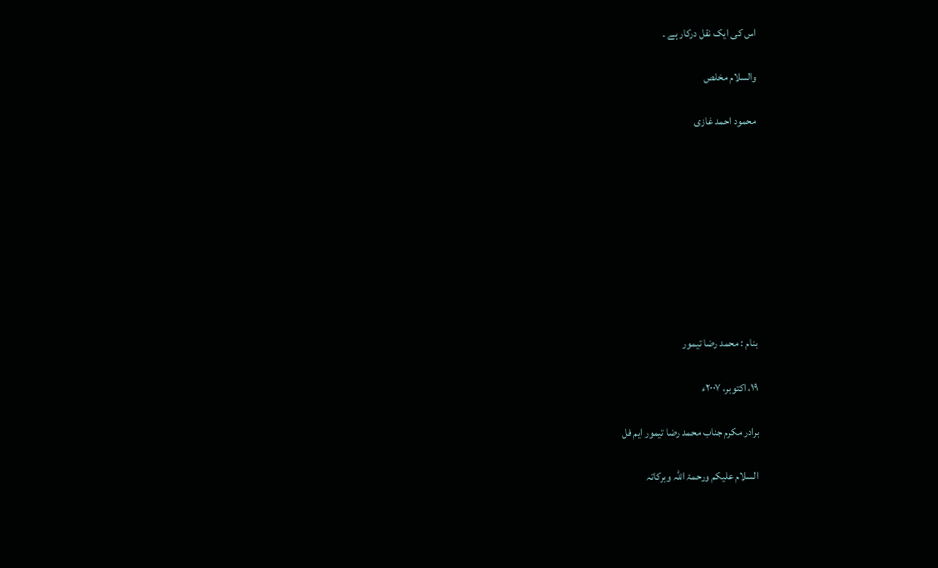اس کی ایک نقل درکار ہے ۔

والسلام مخلص

محمود احمد غازی









بنام : محمد رضا تیمور

۱۹، اکتوبر، ۲۰۰۷ء

برادر مکرم جناب محمد رضا تیمور ایم فل

السلام علیکم ورحمۃ اللہ وبرکاتہ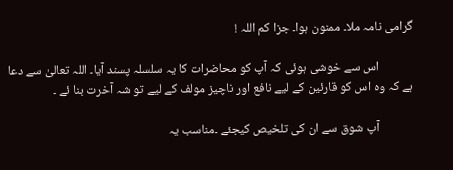گرامی نامہ ملا۔ ممنون ہوا۔ جزا کم اللہ !

            اس سے خوشی ہوئی کہ آپ کو محاضرات کا یہ سلسلہ پسند آیا۔ اللہ تعالیٰ سے دعا ہے کہ وہ اس کو قارئین کے لیے نافع اور ناچیز مولف کے لیے تو شہ آخرت بنا ئے ۔

            آپ شوق سے ان کی تلخیص کیجئے ۔مناسب یہ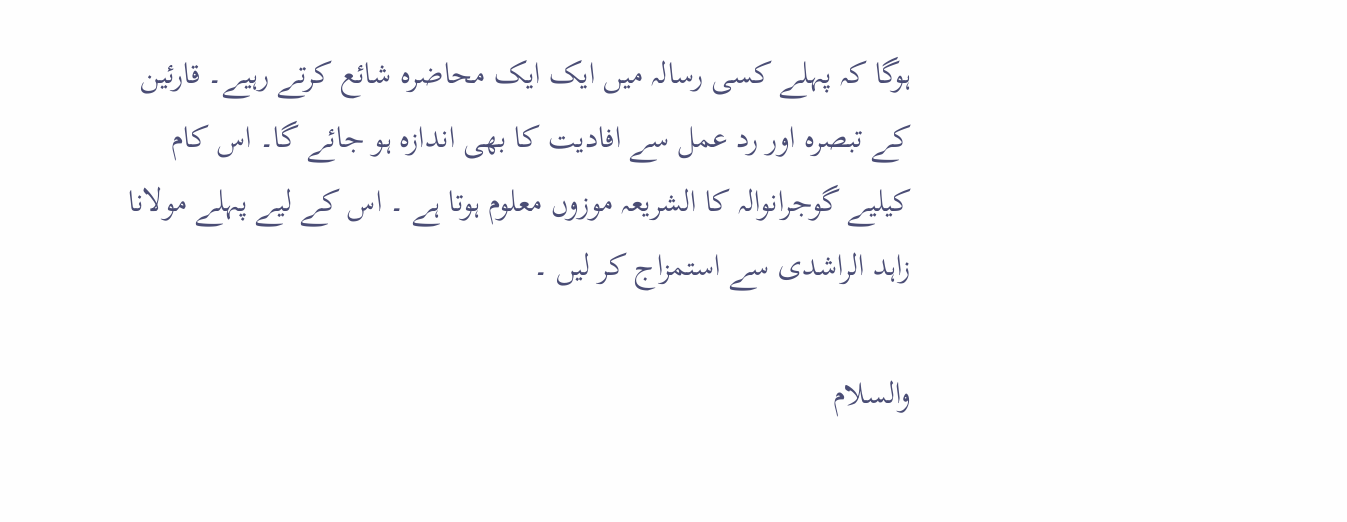ہوگا کہ پہلے کسی رسالہ میں ایک ایک محاضرہ شائع کرتے رہیے۔ قارئین کے تبصرہ اور رد عمل سے افادیت کا بھی اندازہ ہو جائے گا۔ اس کام کیلیے گوجرانوالہ کا الشریعہ موزوں معلوم ہوتا ہے ۔ اس کے لیے پہلے مولانا زاہد الراشدی سے استمزاج کر لیں ۔

والسلام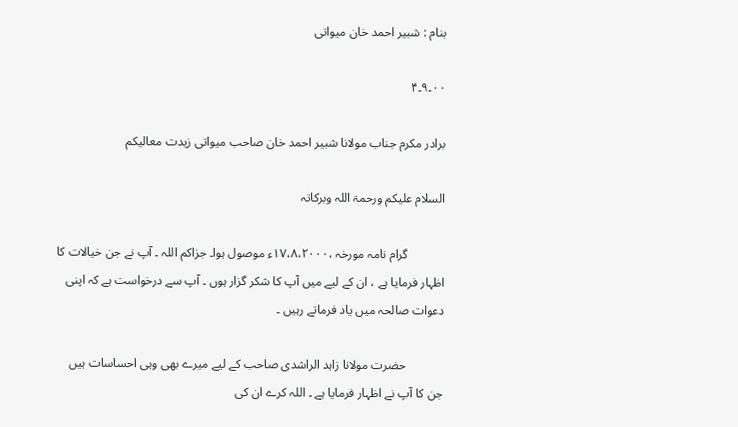بنام : شبیر احمد خان میواتی

۰۰۔۹۔۴

برادر مکرم جناب مولانا شبیر احمد خان صاحب میواتی زیدت معالیکم

السلام علیکم ورحمۃ اللہ وبرکاتہ

            گرام نامہ مورخہ ،۱۷،۸،۲۰۰۰ء موصول ہوا۔ جزاکم اللہ ۔ آپ نے جن خیالات کا اظہار فرمایا ہے ، ان کے لیے میں آپ کا شکر گزار ہوں ۔ آپ سے درخواست ہے کہ اپنی دعوات صالحہ میں یاد فرماتے رہیں ۔

            حضرت مولانا زاہد الراشدی صاحب کے لیے میرے بھی وہی احساسات ہیں جن کا آپ نے اظہار فرمایا ہے ۔ اللہ کرے ان کی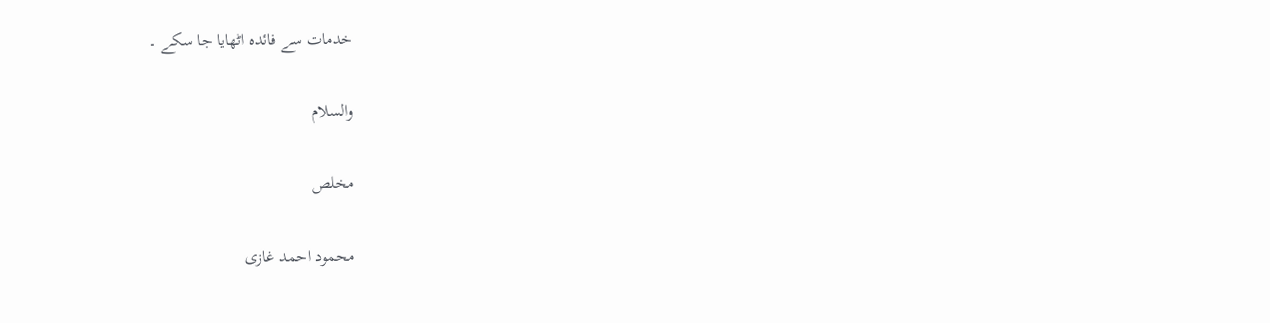خدمات سے فائدہ اٹھایا جا سکے ۔

والسلام

مخلص

محمود احمد غازی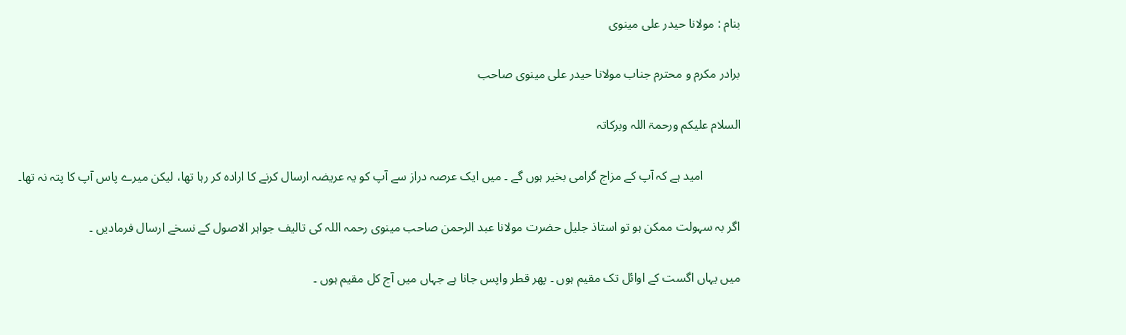بنام : مولانا حیدر علی مینوی

برادر مکرم و محترم جناب مولانا حیدر علی مینوی صاحب

السلام علیکم ورحمۃ اللہ وبرکاتہ

            امید ہے کہ آپ کے مزاج گرامی بخیر ہوں گے ۔ میں ایک عرصہ دراز سے آپ کو یہ عریضہ ارسال کرنے کا ارادہ کر رہا تھا، لیکن میرے پاس آپ کا پتہ نہ تھا۔

اگر بہ سہولت ممکن ہو تو استاذ جلیل حضرت مولانا عبد الرحمن صاحب مینوی رحمہ اللہ کی تالیف جواہر الاصول کے نسخے ارسال فرمادیں ۔

میں یہاں اگست کے اوائل تک مقیم ہوں ۔ پھر قطر واپس جانا ہے جہاں میں آج کل مقیم ہوں ۔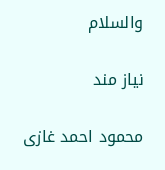والسلام

نیاز مند

محمود احمد غازی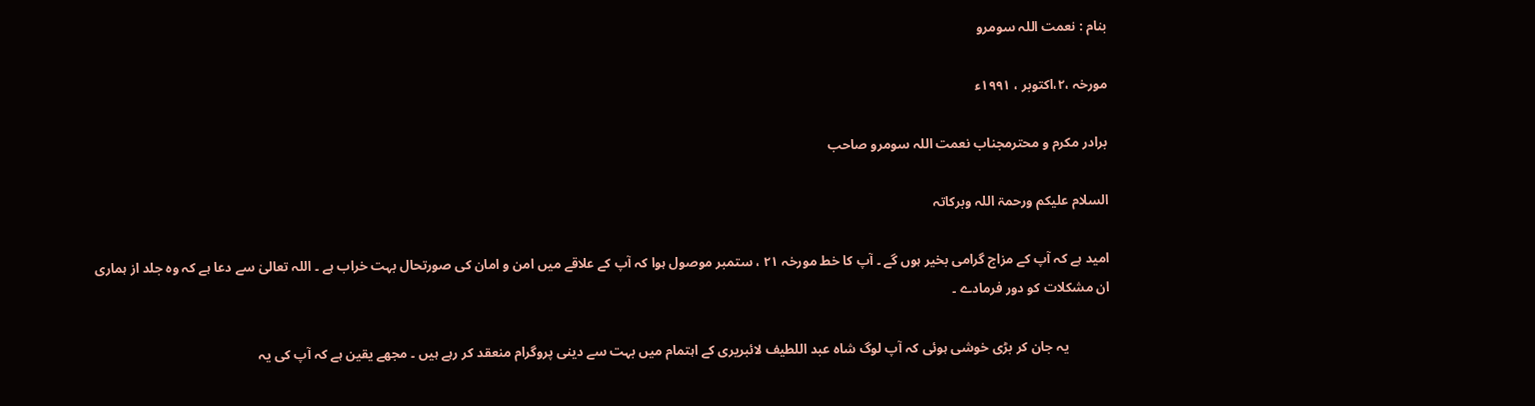بنام : نعمت اللہ سومرو

مورخہ ،۲،اکتوبر ، ۱۹۹۱ء

برادر مکرم و محترمجناب نعمت اللہ سومرو صاحب

السلام علیکم ورحمۃ اللہ وبرکاتہ

امید ہے کہ آپ کے مزاج گرامی بخیر ہوں گے ۔ آپ کا خط مورخہ ۲۱ ، ستمبر موصول ہوا کہ آپ کے علاقے میں امن و امان کی صورتحال بہت خراب ہے ۔ اللہ تعالیٰ سے دعا ہے کہ وہ جلد از ہماری ان مشکلات کو دور فرمادے ۔

            یہ جان کر بڑی خوشی ہوئی کہ آپ لوگ شاہ عبد اللطیف لائبریری کے اہتمام میں بہت سے دینی پروگرام منعقد کر رہے ہیں ۔ مجھے یقین ہے کہ آپ کی یہ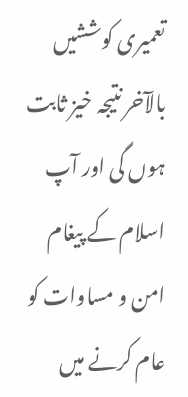تعمیری کوششیں بالآخر نتیجہ خیز ثابت ہوں گی اور آپ اسلام کے پیغام امن و مساوات کو عام کرنے میں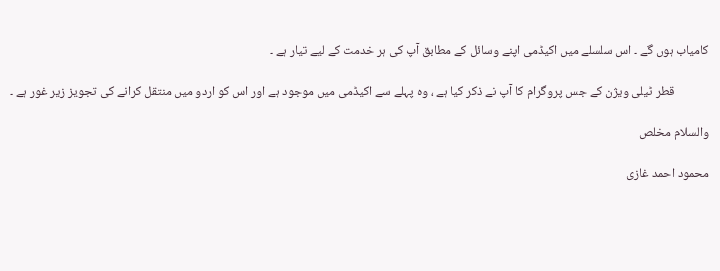کامیاب ہوں گے ۔ اس سلسلے میں اکیڈمی اپنے وسائل کے مطابق آپ کی ہر خدمت کے لیے تیار ہے ۔

            قطر ٹیلی ویژن کے جس پروگرام کا آپ نے ذکر کیا ہے ، وہ پہلے سے اکیڈمی میں موجود ہے اور اس کو اردو میں منتقل کرانے کی تجویز زیر غور ہے ۔

والسلام مخلص

محمود احمد غازی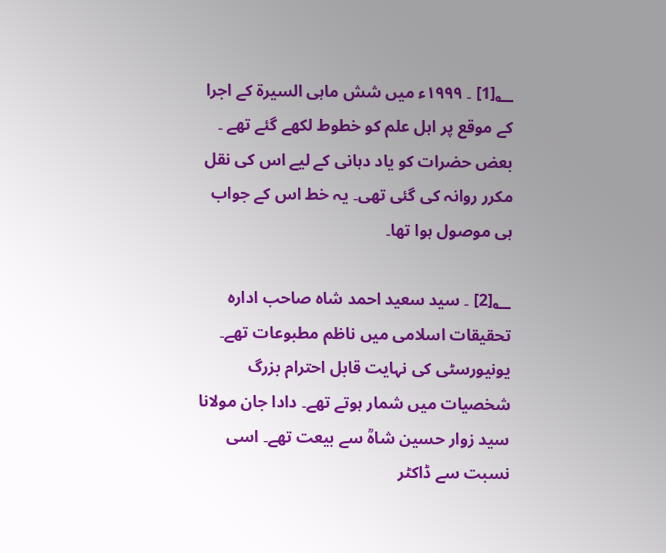؂[1] ۔ ۱۹۹۹ء میں شش ماہی السیرۃ کے اجرا کے موقع پر اہل علم کو خطوط لکھے گئے تھے ۔ بعض حضرات کو یاد دہانی کے لیے اس کی نقل مکرر روانہ کی گئی تھی۔ یہ خط اس کے جواب ہی موصول ہوا تھا۔

؂[2] ۔ سید سعید احمد شاہ صاحب ادارہ تحقیقات اسلامی میں ناظم مطبوعات تھے۔ یونیورسٹی کی نہایت قابل احترام بزرگ شخصیات میں شمار ہوتے تھے۔ دادا جان مولانا سید زوار حسین شاہؒ سے بیعت تھے۔ اسی نسبت سے ڈاکٹر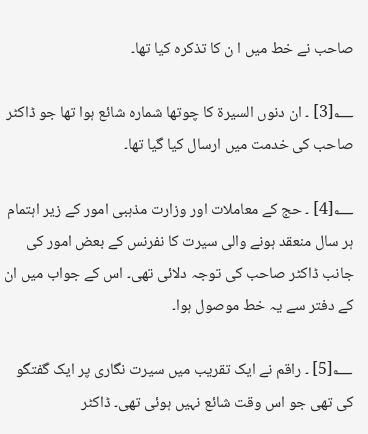صاحب نے خط میں ا ن کا تذکرہ کیا تھا۔

؂[3] ۔ ان دنوں السیرۃ کا چوتھا شمارہ شائع ہوا تھا جو ڈاکٹر صاحب کی خدمت میں ارسال کیا گیا تھا۔

؂[4] ۔ حج کے معاملات اور وزارت مذہبی امور کے زیر اہتمام ہر سال منعقد ہونے والی سیرت کا نفرنس کے بعض امور کی جانب ڈاکٹر صاحب کی توجہ دلائی تھی۔ اس کے جواب میں ان کے دفتر سے یہ خط موصول ہوا۔

؂[5] ۔ راقم نے ایک تقریب میں سیرت نگاری پر ایک گفتگو کی تھی جو اس وقت شائع نہیں ہوئی تھی۔ ڈاکٹر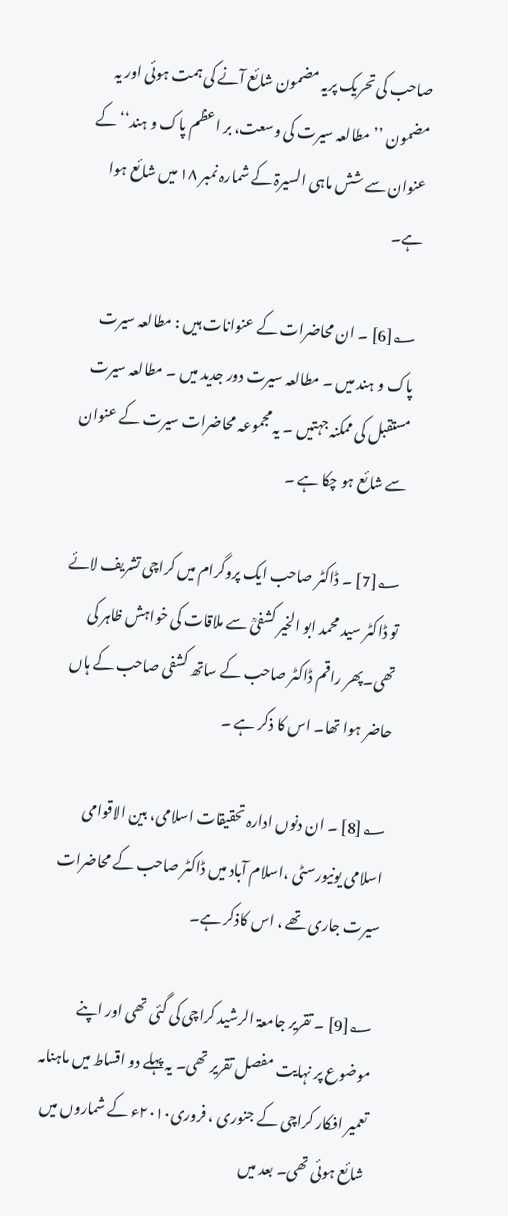صاحب کی تحریک پریہ مضمون شائع آنے کی ہمت ہوئی اور یہ مضمون ’’مطالعہ سیرت کی وسعت، بر اعظم پاک و ہند‘‘ کے عنوان سے شش ماہی السیرۃ کے شمارہ نمبر ۱۸ میں شائع ہوا ہے۔

؂[6] ۔ ان محاضرات کے عنوانات ہیں : مطالعہ سیرت پاک و ہند میں ۔ مطالعہ سیرت دور جدید میں ۔ مطالعہ سیرت مستقبل کی ممکنہ جہتیں ۔ یہ مجموعہ محاضرات سیرت کے عنوان سے شائع ہو چکا ہے ۔

؂[7] ۔ ڈاکٹر صاحب ایک پروگرام میں کراچی تشریف لائے تو ڈاکٹر سید محمد ابو الخیر کشفیؒ سے ملاقات کی خواہش ظاہر کی تھی۔پھر راقم ڈاکٹر صاحب کے ساتھ کشفی صاحب کے ہاں حاضر ہوا تھا۔ اس کا ذکر ہے ۔

؂[8] ۔ ان دنوں ادارہ تحقیقات اسلامی، بین الاقوامی اسلامی یونیورسٹی ،اسلام آباد میں ڈاکٹر صاحب کے محاضرات سیرت جاری تھے ، اس کاذکر ہے۔

؂[9] ۔ تقریر جامعۃ الرشید کراچی کی گئی تھی اور اپنے موضوع پر نہایت مفصل تقریر تھی۔ یہ پہلے دو اقساط میں ماہنامہ تعمیر افکار کراچی کے جنوری ، فروری۲۰۱۰ء کے شماروں میں شائع ہوئی تھی۔ بعد میں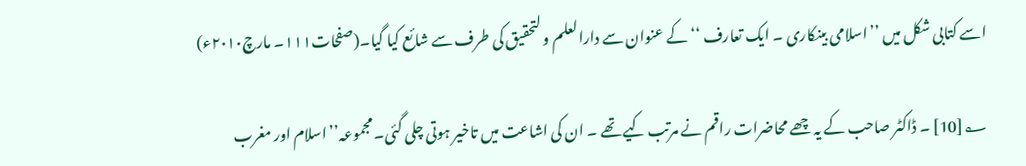اسے کتابی شکل میں ’’اسلامی بینکاری ۔ ایک تعارف ‘‘ کے عنوان سے دارالعلم و لتحقیق کی طرف سے شائع کیا گیا۔(صفحات۱۱۱۔ مارچ۲۰۱۰ء)

؂[10] ۔ ڈاکٹر صاحب کے یہ چھے محاضرات راقم نے مرتب کیے تھے ۔ ان کی اشاعت میں تاخیر ہوتی چلی گئی۔ مجموعہ’’اسلام اور مغرب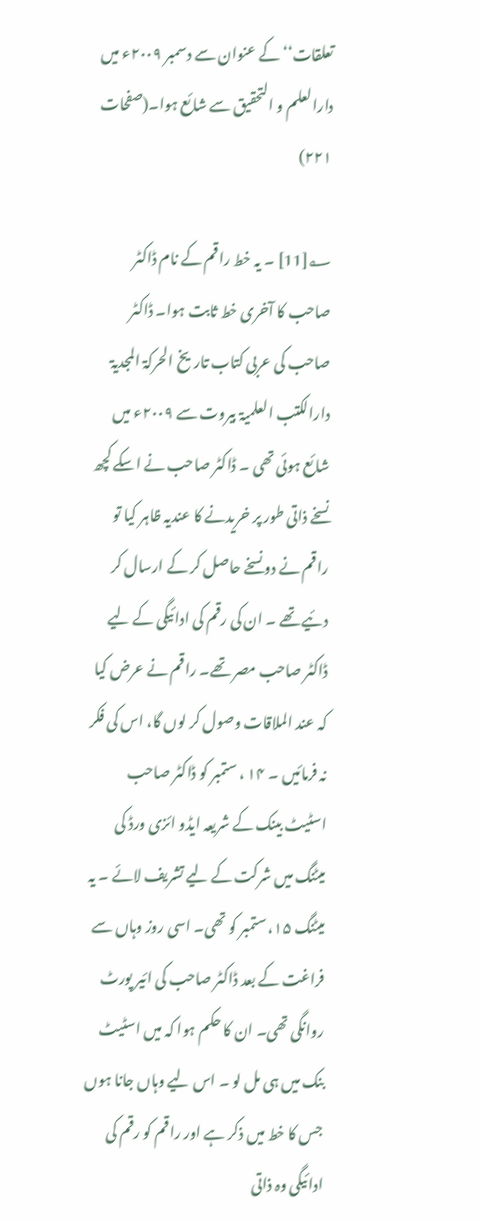تعلقات‘‘ کے عنوان سے دسمبر ۲۰۰۹ء میں دارالعلم و التحقیق سے شائع ہوا۔(صفحات ۲۲۱)

؂[11] ۔ یہ خط راقم کے نام ڈاکٹر صاحب کا آخری خط ثابت ہوا۔ ڈاکٹر صاحب کی عربی کتاب تاریخ الحرکۃ المجدیۃ دارالکتب العلمیۃ بیروت سے ۲۰۰۹ء میں شائع ہوئی تھی ۔ ڈاکٹر صاحب نے اسکے کچھ نسخے ذاتی طور پر خریدنے کا عندیہ ظاہر کیا تو راقم نے دو نسخے حاصل کر کے ارسال کر دئیے تھے ۔ ان کی رقم کی ادائیگی کے لیے ڈاکٹر صاحب مصر تھے۔ راقم نے عرض کیا کہ عند الملاقات وصول کر لوں گا، اس کی فکر نہ فرمائیں ۔ ۱۴ ، ستمبر کو ڈاکٹر صاحب اسٹیٹ بینک کے شریعہ ایڈو ائزی ورڈ کی میٹنگ میں شرکت کے لیے تشریف لائے ۔ یہ میٹنگ ۱۵، ستمبر کو تھی۔ اسی روز وہاں سے فراغت کے بعد ڈاکٹر صاحب کی ائیر پورٹ روانگی تھی۔ ان کا حکم ہوا کہ میں اسٹیٹ بنک میں ہی مل لو ۔ اس لیے وہاں جانا ہوں جس کا خط میں ذکر ہے اور راقم کو رقم کی ادائیگی وہ ذاتی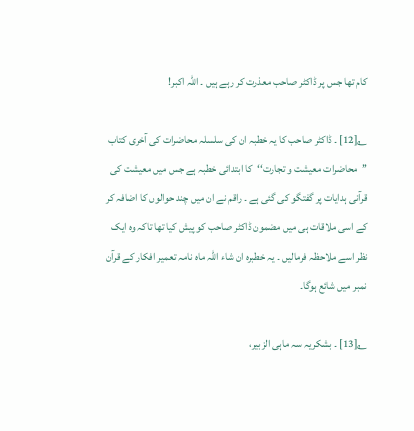کام تھا جس پر ڈاکٹر صاحب معذرت کر رہے ہیں ۔ اللہ اکبر!

؂[12] ۔ ڈاکٹر صاحب کا یہ خطبہ ان کی سلسلہ محاضرات کی آخری کتاب ’’محاضرات معیشت و تجارت‘‘کا ابتدائی خطبہ ہے جس میں معیشت کی قرآنی ہدایات پر گفتگو کی گئی ہے ۔ راقم نے ان میں چند حوالوں کا اضافہ کر کے اسی ملاقات ہی میں مضمون ڈاکٹر صاحب کو پیش کیا تھا تاکہ وہ ایک نظر اسے ملاحظہ فرمالیں ۔ یہ خطبرہ ان شاء اللہ ماہ نامہ تعمیر افکار کے قرآن نمبر میں شائع ہوگا۔

؂[13] ۔ بشکریہ سہ ماہی الزبیر،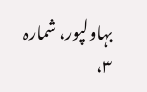بہاولپور، شمارہ ۳،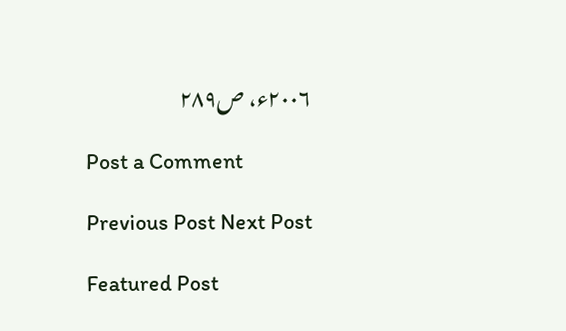۲۰۰۶ء، ص۲۸۹

Post a Comment

Previous Post Next Post

Featured Post